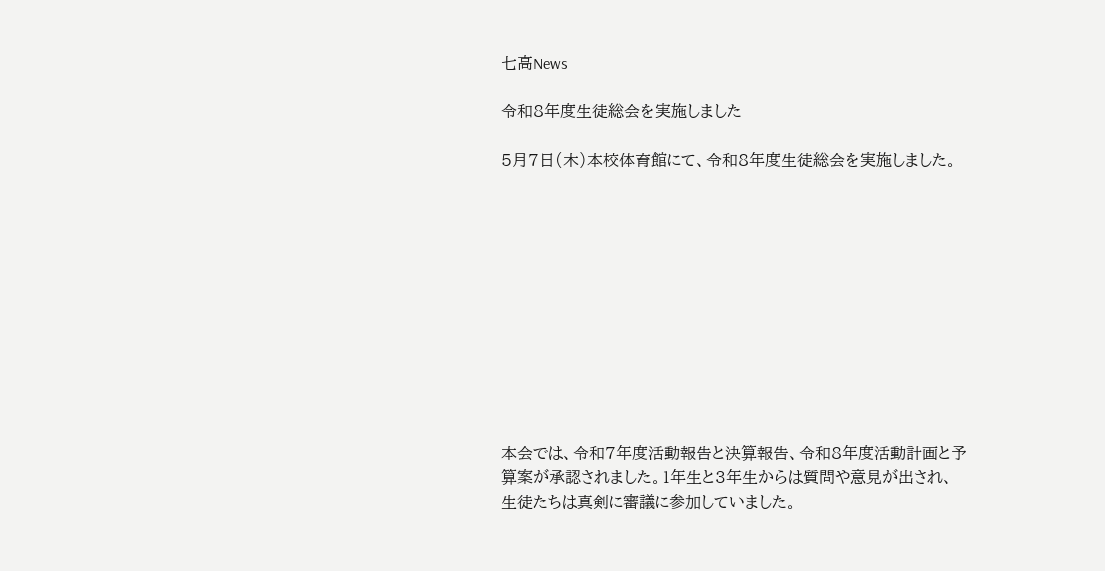七高News

令和8年度生徒総会を実施しました

5月7日(木)本校体育館にて、令和8年度生徒総会を実施しました。











本会では、令和7年度活動報告と決算報告、令和8年度活動計画と予算案が承認されました。1年生と3年生からは質問や意見が出され、生徒たちは真剣に審議に参加していました。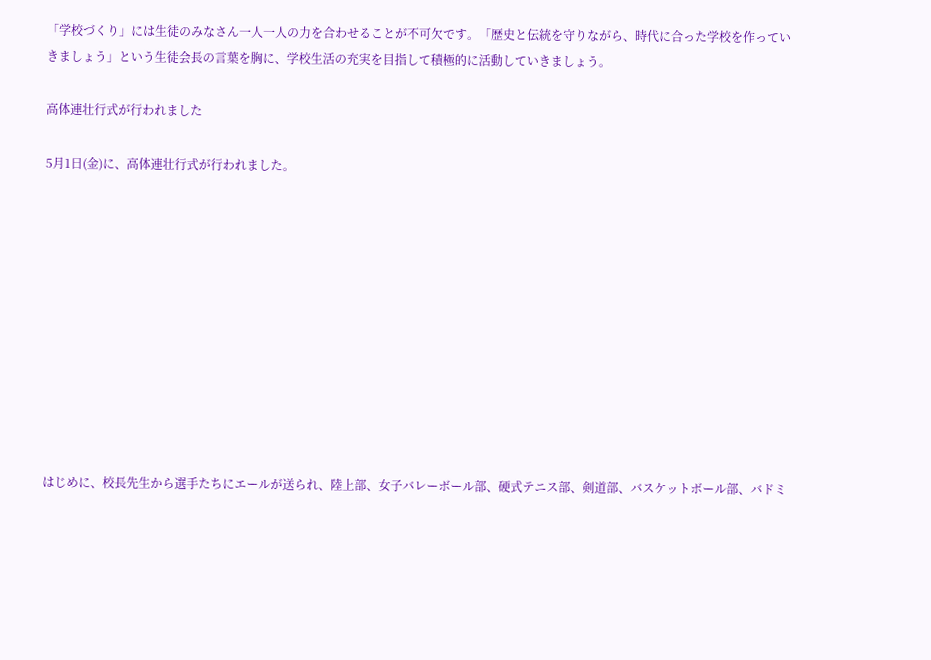「学校づくり」には生徒のみなさん一人一人の力を合わせることが不可欠です。「歴史と伝統を守りながら、時代に合った学校を作っていきましょう」という生徒会長の言葉を胸に、学校生活の充実を目指して積極的に活動していきましょう。

高体連壮行式が行われました

5月1日(金)に、高体連壮行式が行われました。











はじめに、校長先生から選手たちにエールが送られ、陸上部、女子バレーボール部、硬式テニス部、剣道部、バスケットボール部、バドミ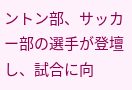ントン部、サッカー部の選手が登壇し、試合に向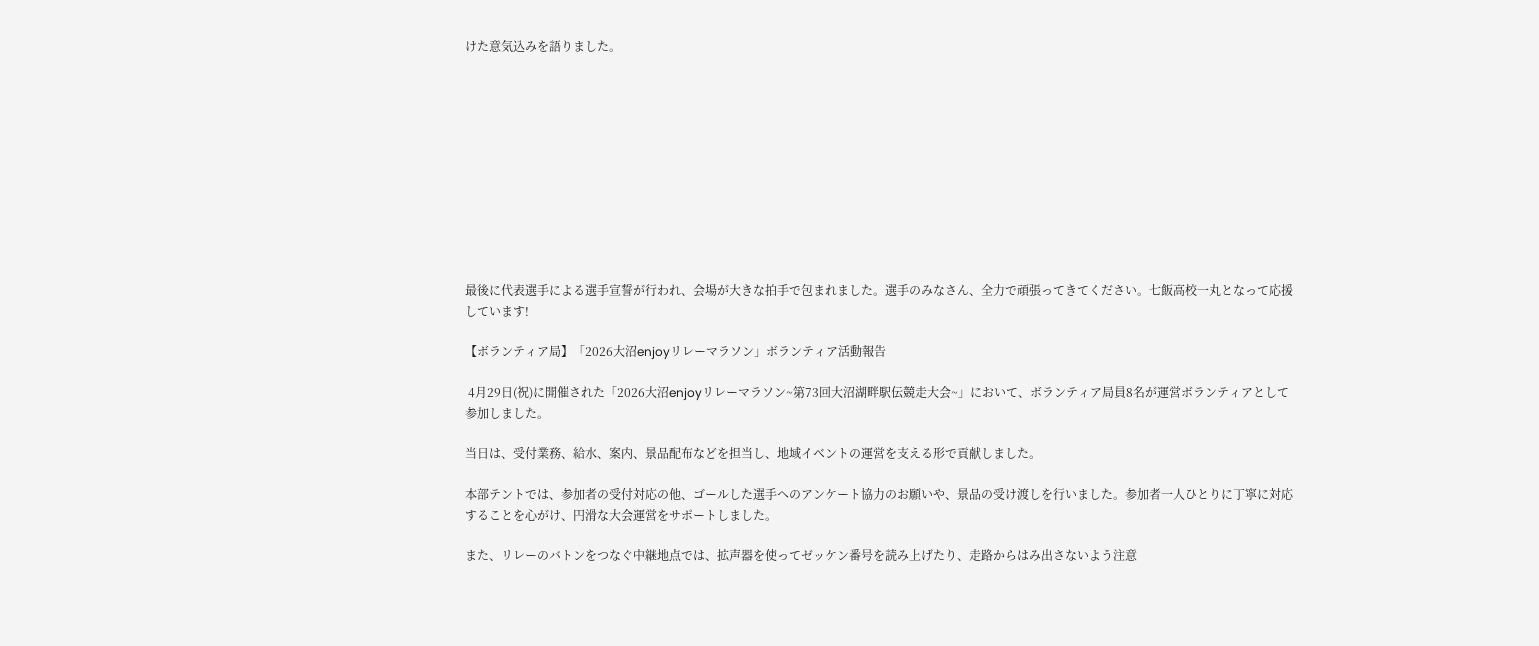けた意気込みを語りました。











最後に代表選手による選手宣誓が行われ、会場が大きな拍手で包まれました。選手のみなさん、全力で頑張ってきてください。七飯高校一丸となって応援しています!

【ボランティア局】「2026大沼enjoyリレーマラソン」ボランティア活動報告

 4月29日(祝)に開催された「2026大沼enjoyリレーマラソン~第73回大沼湖畔駅伝競走大会~」において、ボランティア局員8名が運営ボランティアとして参加しました。

当日は、受付業務、給水、案内、景品配布などを担当し、地域イベントの運営を支える形で貢献しました。

本部テントでは、参加者の受付対応の他、ゴールした選手へのアンケート協力のお願いや、景品の受け渡しを行いました。参加者一人ひとりに丁寧に対応することを心がけ、円滑な大会運営をサポートしました。

また、リレーのバトンをつなぐ中継地点では、拡声器を使ってゼッケン番号を読み上げたり、走路からはみ出さないよう注意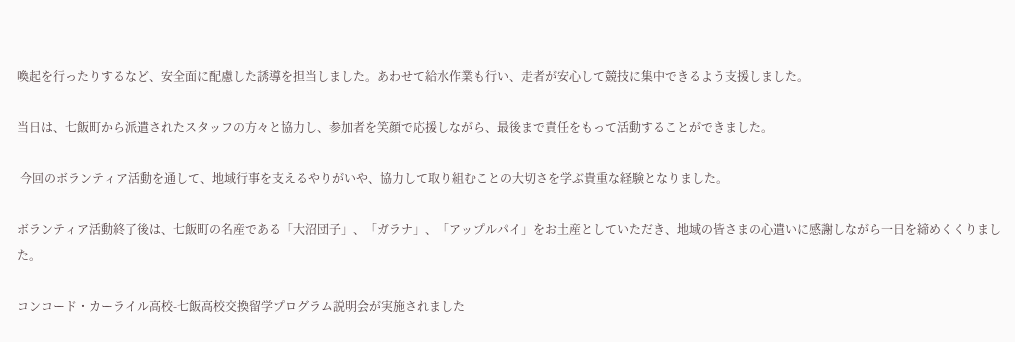喚起を行ったりするなど、安全面に配慮した誘導を担当しました。あわせて給水作業も行い、走者が安心して競技に集中できるよう支援しました。

当日は、七飯町から派遣されたスタッフの方々と協力し、参加者を笑顔で応援しながら、最後まで責任をもって活動することができました。

 今回のボランティア活動を通して、地域行事を支えるやりがいや、協力して取り組むことの大切さを学ぶ貴重な経験となりました。

ボランティア活動終了後は、七飯町の名産である「大沼団子」、「ガラナ」、「アップルパイ」をお土産としていただき、地域の皆さまの心遣いに感謝しながら一日を締めくくりました。

コンコード・カーライル高校-七飯高校交換留学プログラム説明会が実施されました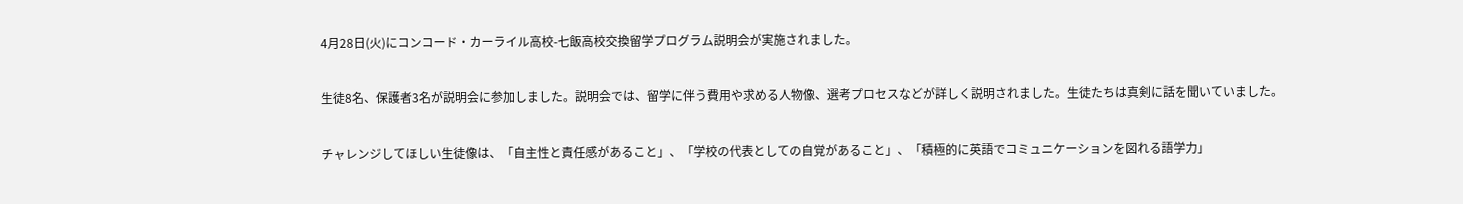4月28日(火)にコンコード・カーライル高校-七飯高校交換留学プログラム説明会が実施されました。

生徒8名、保護者3名が説明会に参加しました。説明会では、留学に伴う費用や求める人物像、選考プロセスなどが詳しく説明されました。生徒たちは真剣に話を聞いていました。

チャレンジしてほしい生徒像は、「自主性と責任感があること」、「学校の代表としての自覚があること」、「積極的に英語でコミュニケーションを図れる語学力」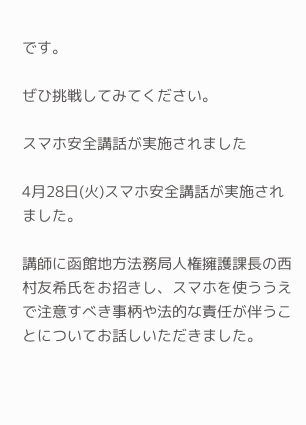です。

ぜひ挑戦してみてください。

スマホ安全講話が実施されました

4月28日(火)スマホ安全講話が実施されました。

講師に函館地方法務局人権擁護課長の西村友希氏をお招きし、スマホを使ううえで注意すべき事柄や法的な責任が伴うことについてお話しいただきました。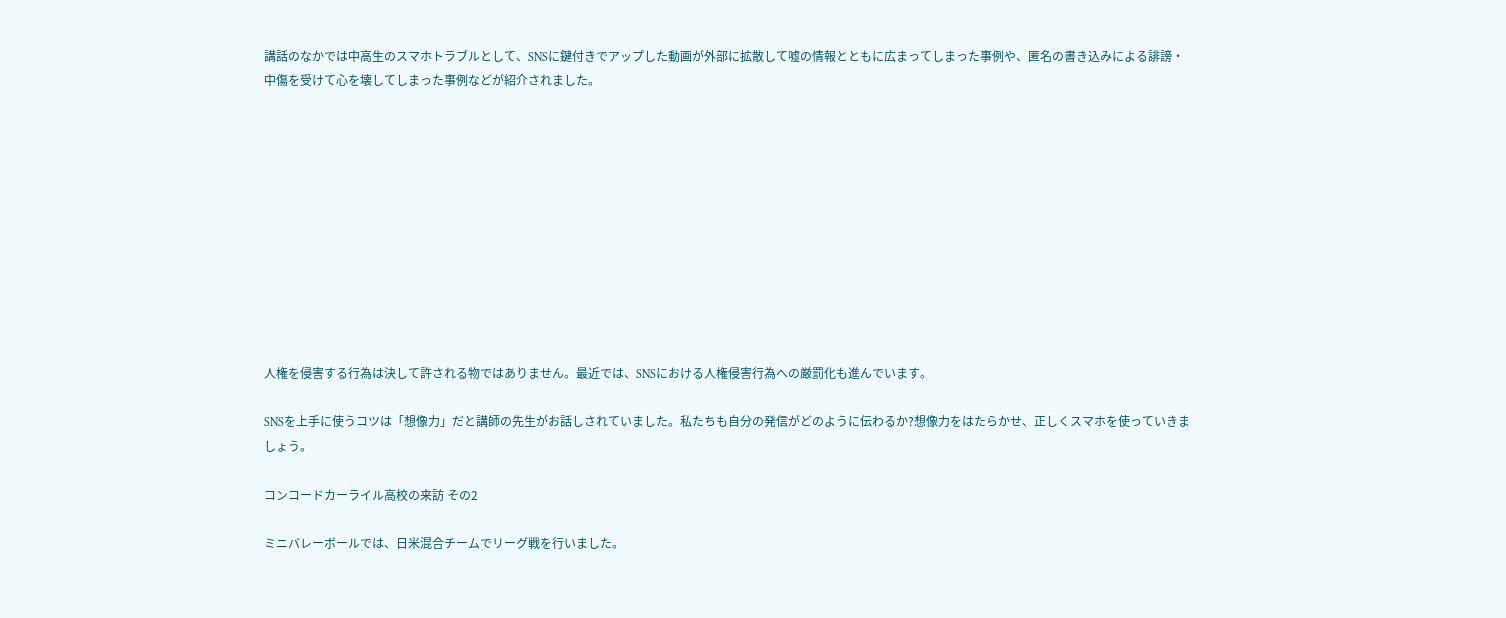講話のなかでは中高生のスマホトラブルとして、SNSに鍵付きでアップした動画が外部に拡散して嘘の情報とともに広まってしまった事例や、匿名の書き込みによる誹謗・中傷を受けて心を壊してしまった事例などが紹介されました。











人権を侵害する行為は決して許される物ではありません。最近では、SNSにおける人権侵害行為への厳罰化も進んでいます。

SNSを上手に使うコツは「想像力」だと講師の先生がお話しされていました。私たちも自分の発信がどのように伝わるか?想像力をはたらかせ、正しくスマホを使っていきましょう。

コンコードカーライル高校の来訪 その2

ミニバレーボールでは、日米混合チームでリーグ戦を行いました。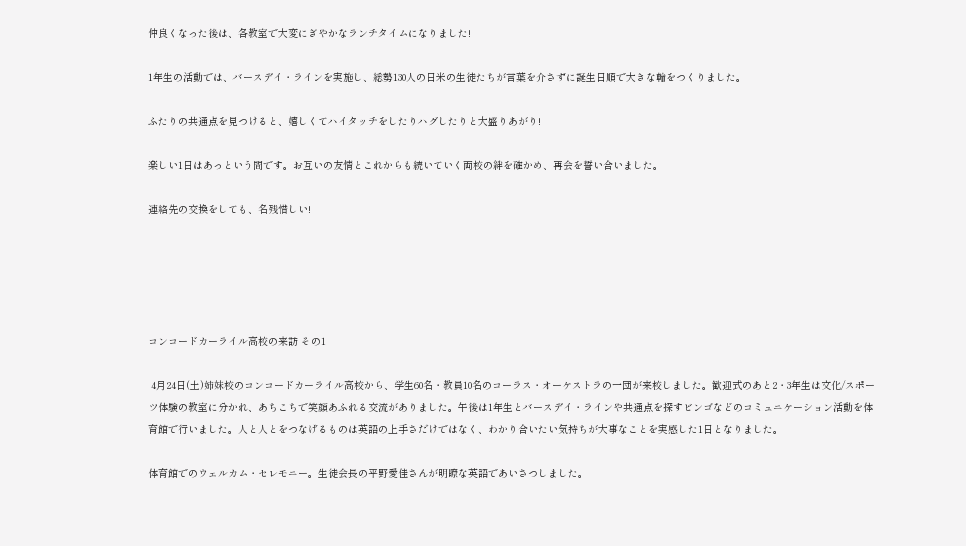仲良くなった後は、各教室で大変にぎやかなランチタイムになりました!

1年生の活動では、バースデイ・ラインを実施し、総勢130人の日米の生徒たちが言葉を介さずに誕生日順で大きな輪をつくりました。

ふたりの共通点を見つけると、嬉しくてハイタッチをしたりハグしたりと大盛りあがり!

楽しい1日はあっという間です。お互いの友情とこれからも続いていく両校の絆を確かめ、再会を誓い合いました。

連絡先の交換をしても、名残惜しい!





コンコードカーライル高校の来訪 その1

 4月24日(土)姉妹校のコンコードカーライル高校から、学生60名・教員10名のコーラス・オーケストラの一団が来校しました。歓迎式のあと2・3年生は文化/スポーツ体験の教室に分かれ、あちこちで笑顔あふれる交流がありました。午後は1年生とバースデイ・ラインや共通点を探すビンゴなどのコミュニケーション活動を体育館で行いました。人と人とをつなげるものは英語の上手さだけではなく、わかり合いたい気持ちが大事なことを実感した1日となりました。

体育館でのウェルカム・セレモニー。生徒会長の平野愛佳さんが明瞭な英語であいさつしました。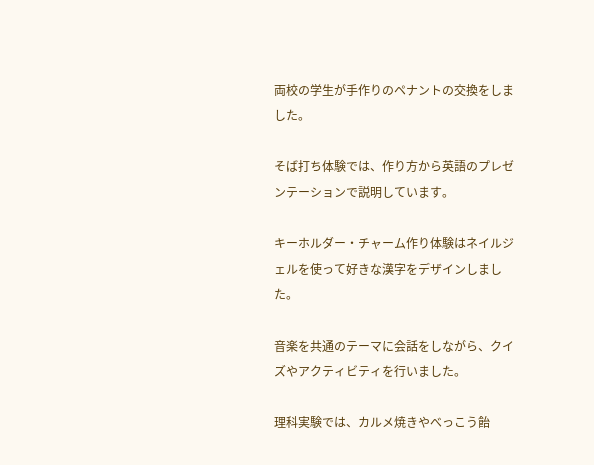両校の学生が手作りのペナントの交換をしました。

そば打ち体験では、作り方から英語のプレゼンテーションで説明しています。

キーホルダー・チャーム作り体験はネイルジェルを使って好きな漢字をデザインしました。

音楽を共通のテーマに会話をしながら、クイズやアクティビティを行いました。

理科実験では、カルメ焼きやべっこう飴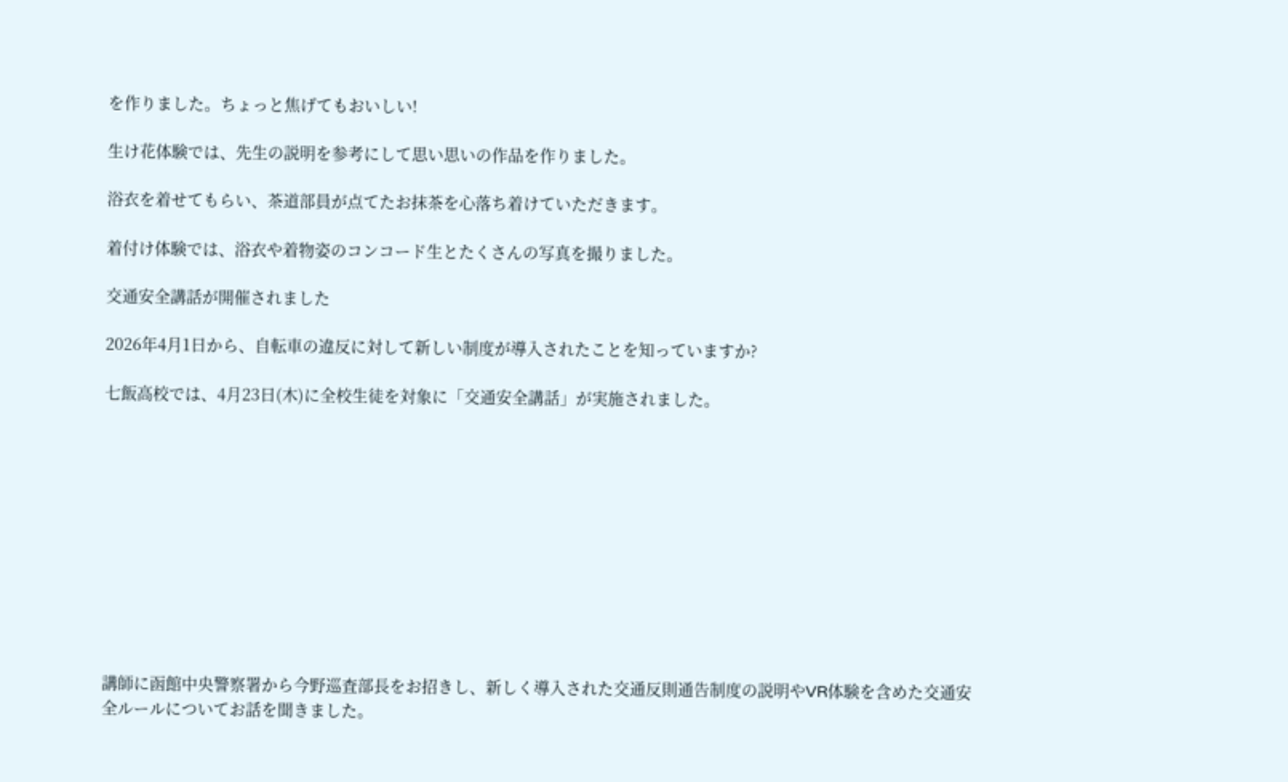を作りました。ちょっと焦げてもおいしい!

生け花体験では、先生の説明を参考にして思い思いの作品を作りました。

浴衣を着せてもらい、茶道部員が点てたお抹茶を心落ち着けていただきます。

着付け体験では、浴衣や着物姿のコンコード生とたくさんの写真を撮りました。

交通安全講話が開催されました

2026年4月1日から、自転車の違反に対して新しい制度が導入されたことを知っていますか?

七飯高校では、4月23日(木)に全校生徒を対象に「交通安全講話」が実施されました。











講師に函館中央警察署から今野巡査部長をお招きし、新しく導入された交通反則通告制度の説明やVR体験を含めた交通安全ルールについてお話を聞きました。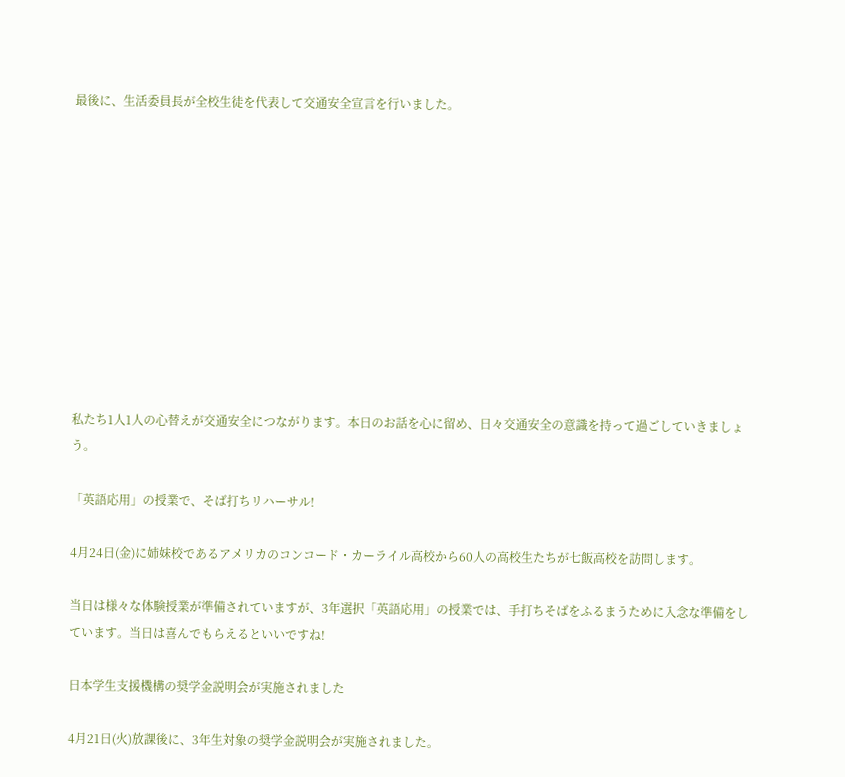最後に、生活委員長が全校生徒を代表して交通安全宣言を行いました。











私たち1人1人の心替えが交通安全につながります。本日のお話を心に留め、日々交通安全の意識を持って過ごしていきましょう。

「英語応用」の授業で、そば打ちリハーサル!

4月24日(金)に姉妹校であるアメリカのコンコード・カーライル高校から60人の高校生たちが七飯高校を訪問します。

当日は様々な体験授業が準備されていますが、3年選択「英語応用」の授業では、手打ちそばをふるまうために入念な準備をしています。当日は喜んでもらえるといいですね!

日本学生支援機構の奨学金説明会が実施されました

4月21日(火)放課後に、3年生対象の奨学金説明会が実施されました。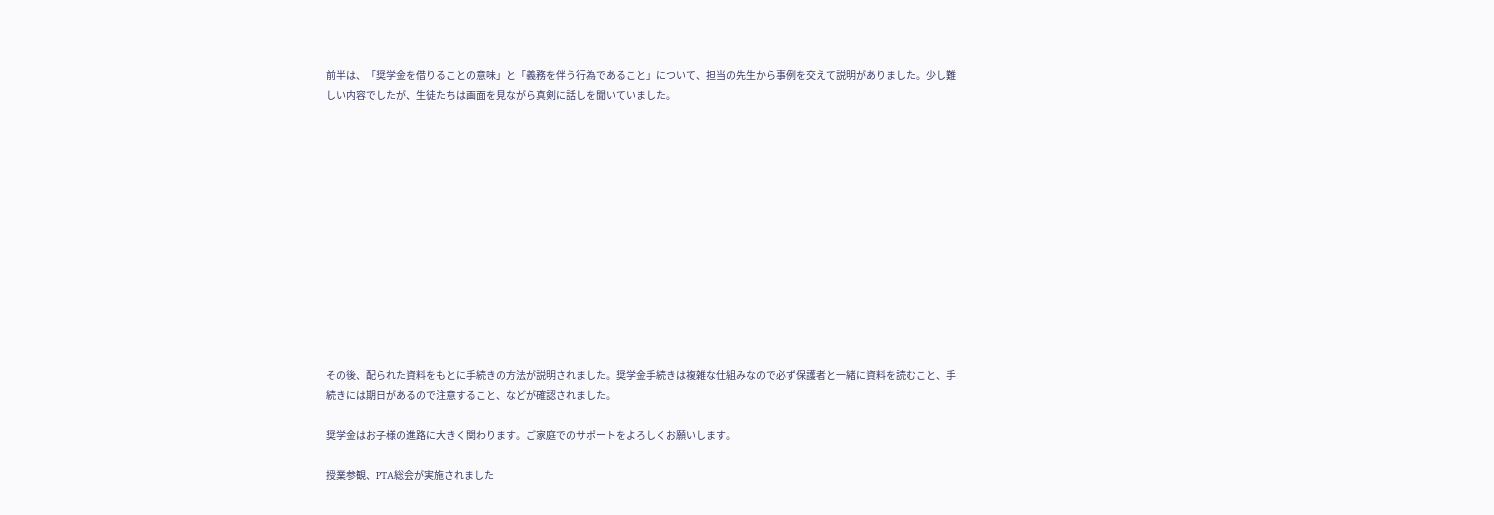前半は、「奨学金を借りることの意味」と「義務を伴う行為であること」について、担当の先生から事例を交えて説明がありました。少し難しい内容でしたが、生徒たちは画面を見ながら真剣に話しを聞いていました。













その後、配られた資料をもとに手続きの方法が説明されました。奨学金手続きは複雑な仕組みなので必ず保護者と一緒に資料を読むこと、手続きには期日があるので注意すること、などが確認されました。

奨学金はお子様の進路に大きく関わります。ご家庭でのサポートをよろしくお願いします。

授業参観、PTA総会が実施されました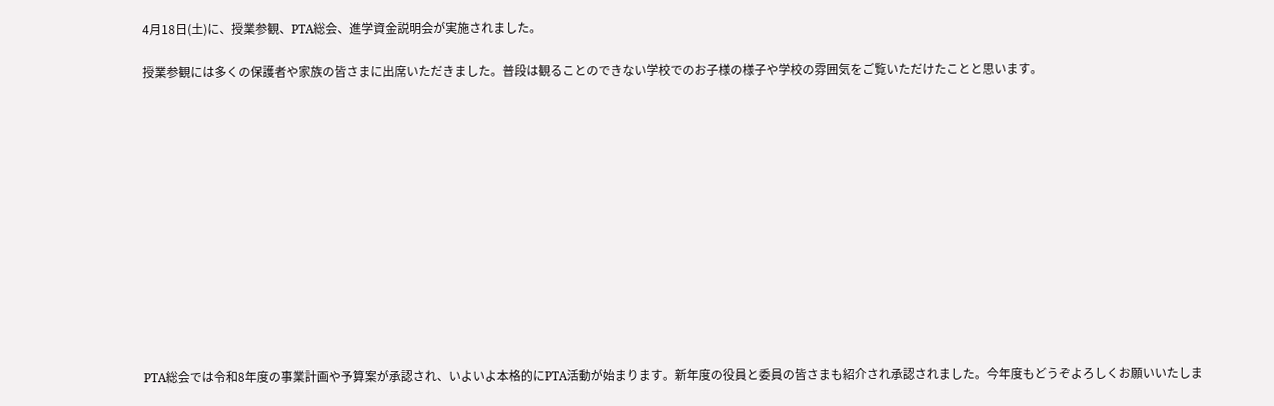4月18日(土)に、授業参観、PTA総会、進学資金説明会が実施されました。

授業参観には多くの保護者や家族の皆さまに出席いただきました。普段は観ることのできない学校でのお子様の様子や学校の雰囲気をご覧いただけたことと思います。













PTA総会では令和8年度の事業計画や予算案が承認され、いよいよ本格的にPTA活動が始まります。新年度の役員と委員の皆さまも紹介され承認されました。今年度もどうぞよろしくお願いいたしま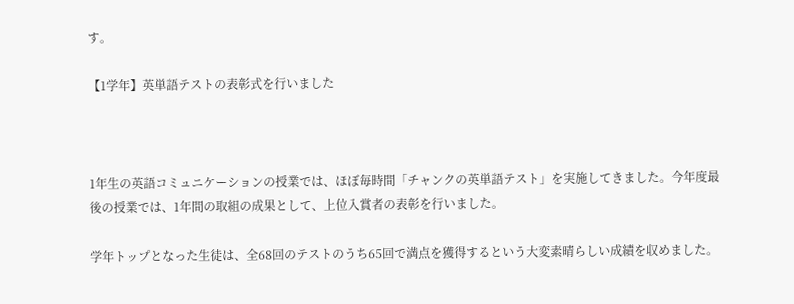す。

【1学年】英単語テストの表彰式を行いました



1年生の英語コミュニケーションの授業では、ほぼ毎時間「チャンクの英単語テスト」を実施してきました。今年度最後の授業では、1年間の取組の成果として、上位入賞者の表彰を行いました。

学年トップとなった生徒は、全68回のテストのうち65回で満点を獲得するという大変素晴らしい成績を収めました。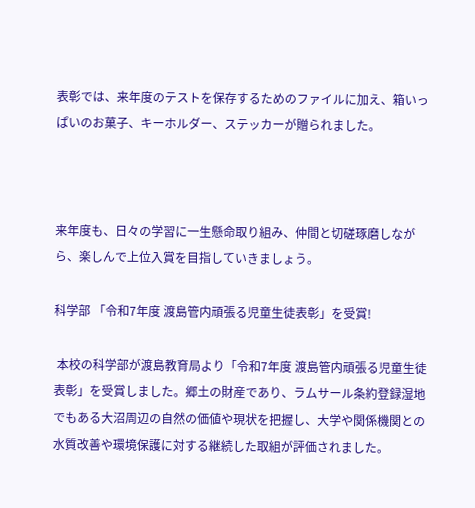表彰では、来年度のテストを保存するためのファイルに加え、箱いっぱいのお菓子、キーホルダー、ステッカーが贈られました。



来年度も、日々の学習に一生懸命取り組み、仲間と切磋琢磨しながら、楽しんで上位入賞を目指していきましょう。

科学部 「令和7年度 渡島管内頑張る児童生徒表彰」を受賞!

 本校の科学部が渡島教育局より「令和7年度 渡島管内頑張る児童生徒表彰」を受賞しました。郷土の財産であり、ラムサール条約登録湿地でもある大沼周辺の自然の価値や現状を把握し、大学や関係機関との水質改善や環境保護に対する継続した取組が評価されました。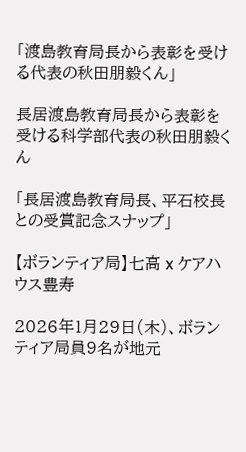「渡島教育局長から表彰を受ける代表の秋田朋毅くん」

長居渡島教育局長から表彰を受ける科学部代表の秋田朋毅くん

「長居渡島教育局長、平石校長との受賞記念スナップ」

【ボランティア局】七高 x ケアハウス豊寿

2026年1月29日(木)、ボランティア局員9名が地元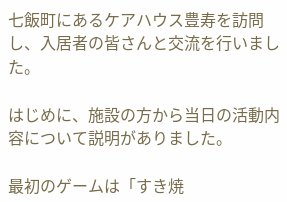七飯町にあるケアハウス豊寿を訪問し、入居者の皆さんと交流を行いました。

はじめに、施設の方から当日の活動内容について説明がありました。

最初のゲームは「すき焼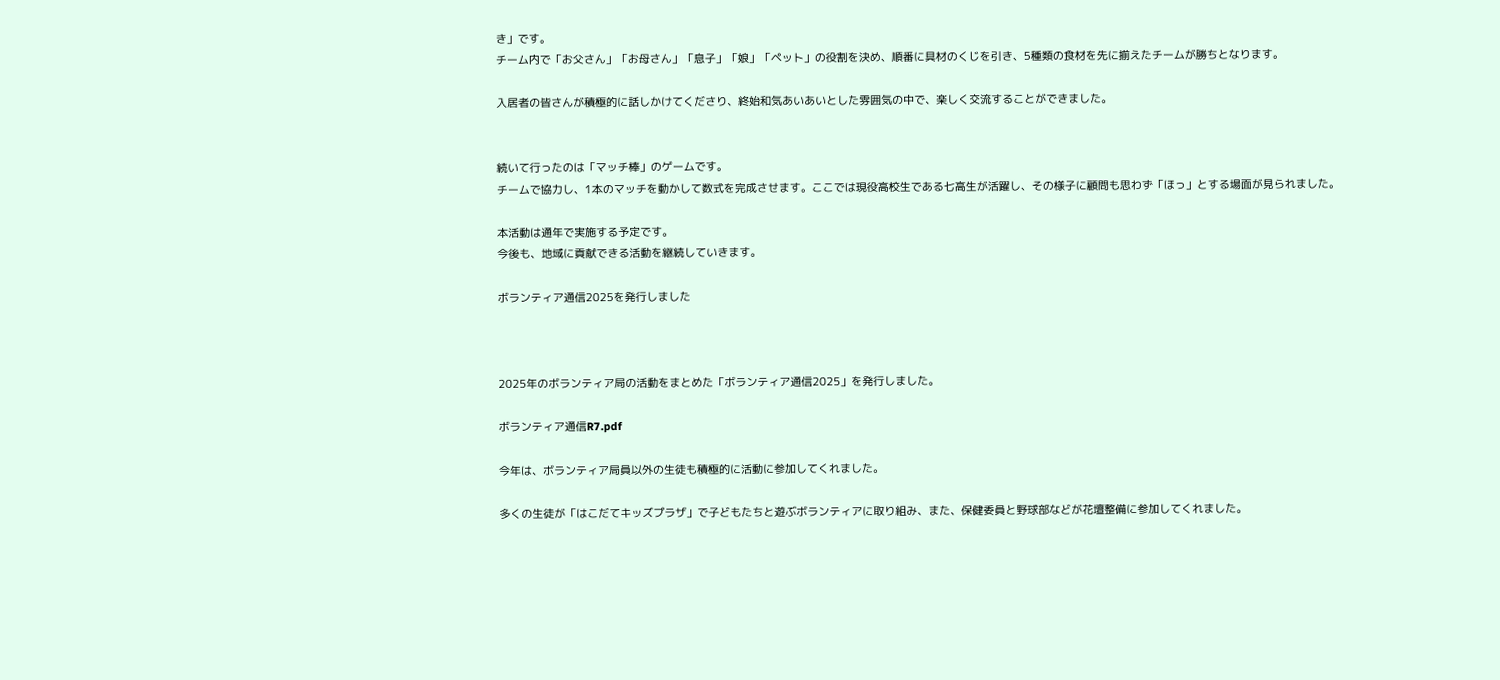き」です。
チーム内で「お父さん」「お母さん」「息子」「娘」「ペット」の役割を決め、順番に具材のくじを引き、5種類の食材を先に揃えたチームが勝ちとなります。

入居者の皆さんが積極的に話しかけてくださり、終始和気あいあいとした雰囲気の中で、楽しく交流することができました。


続いて行ったのは「マッチ棒」のゲームです。
チームで協力し、1本のマッチを動かして数式を完成させます。ここでは現役高校生である七高生が活躍し、その様子に顧問も思わず「ほっ」とする場面が見られました。

本活動は通年で実施する予定です。
今後も、地域に貢献できる活動を継続していきます。

ボランティア通信2025を発行しました



2025年のボランティア局の活動をまとめた「ボランティア通信2025」を発行しました。

ボランティア通信R7.pdf

今年は、ボランティア局員以外の生徒も積極的に活動に参加してくれました。

多くの生徒が「はこだてキッズプラザ」で子どもたちと遊ぶボランティアに取り組み、また、保健委員と野球部などが花壇整備に参加してくれました。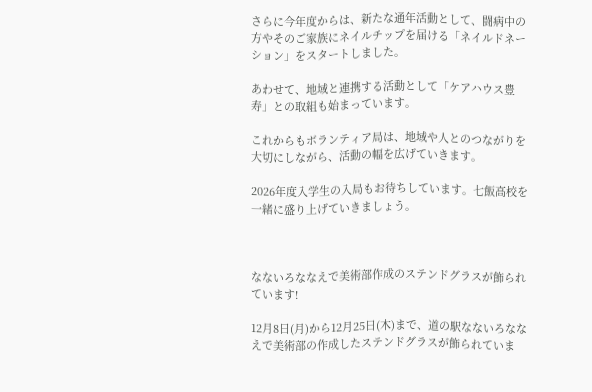さらに今年度からは、新たな通年活動として、闘病中の方やそのご家族にネイルチップを届ける「ネイルドネーション」をスタートしました。

あわせて、地域と連携する活動として「ケアハウス豊寿」との取組も始まっています。

これからもボランティア局は、地域や人とのつながりを大切にしながら、活動の幅を広げていきます。

2026年度入学生の入局もお待ちしています。七飯高校を一緒に盛り上げていきましょう。



なないろななえで美術部作成のステンドグラスが飾られています!

12月8日(月)から12月25日(木)まで、道の駅なないろななえで美術部の作成したステンドグラスが飾られていま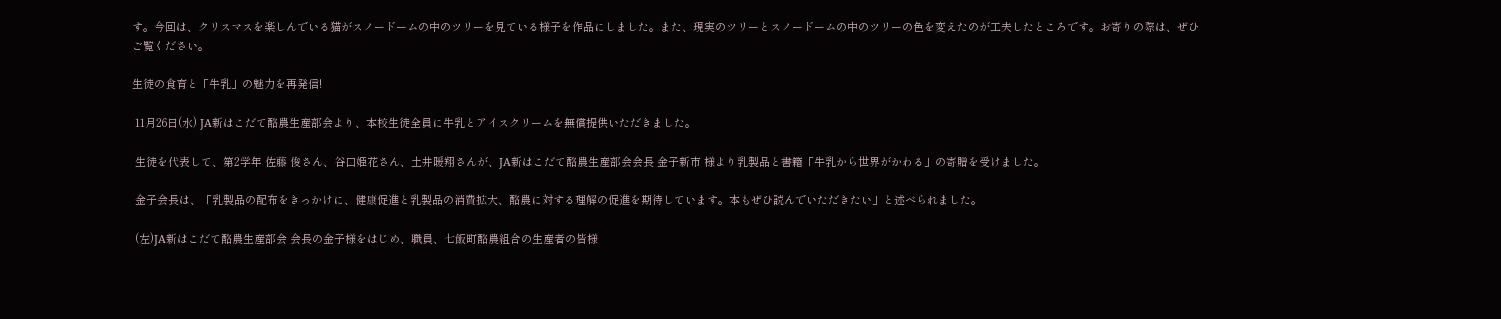す。今回は、クリスマスを楽しんでいる猫がスノードームの中のツリーを見ている様子を作品にしました。また、現実のツリーとスノードームの中のツリーの色を変えたのが工夫したところです。お寄りの際は、ぜひご覧ください。

生徒の食育と「牛乳」の魅力を再発信!

 11月26日(水) JA新はこだて酪農生産部会より、本校生徒全員に牛乳とアイスクリームを無償提供いただきました。

 生徒を代表して、第2学年 佐藤 俊さん、谷口姫花さん、土井暖翔さんが、JA新はこだて酪農生産部会会長 金子新市 様より乳製品と書籍「牛乳から世界がかわる」の寄贈を受けました。

 金子会長は、「乳製品の配布をきっかけに、健康促進と乳製品の消費拡大、酪農に対する理解の促進を期待しています。本もぜひ読んでいただきたい」と述べられました。

 (左)JA新はこだて酪農生産部会 会長の金子様をはじめ、職員、七飯町酪農組合の生産者の皆様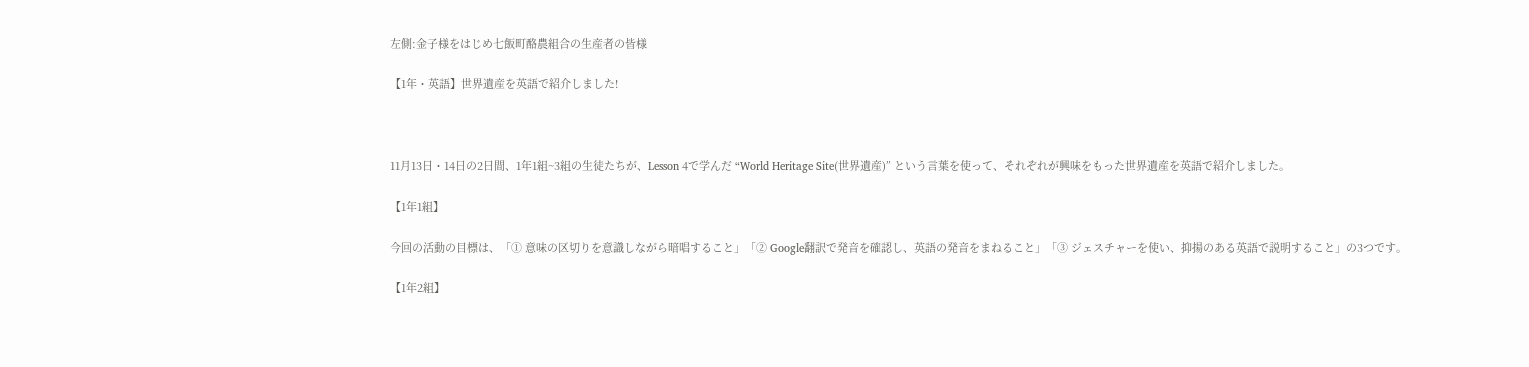左側:金子様をはじめ七飯町酪農組合の生産者の皆様

【1年・英語】世界遺産を英語で紹介しました!



11月13日・14日の2日間、1年1組~3組の生徒たちが、Lesson 4で学んだ “World Heritage Site(世界遺産)” という言葉を使って、それぞれが興味をもった世界遺産を英語で紹介しました。

【1年1組】

今回の活動の目標は、「① 意味の区切りを意識しながら暗唱すること」「② Google翻訳で発音を確認し、英語の発音をまねること」「③ ジェスチャーを使い、抑揚のある英語で説明すること」の3つです。

【1年2組】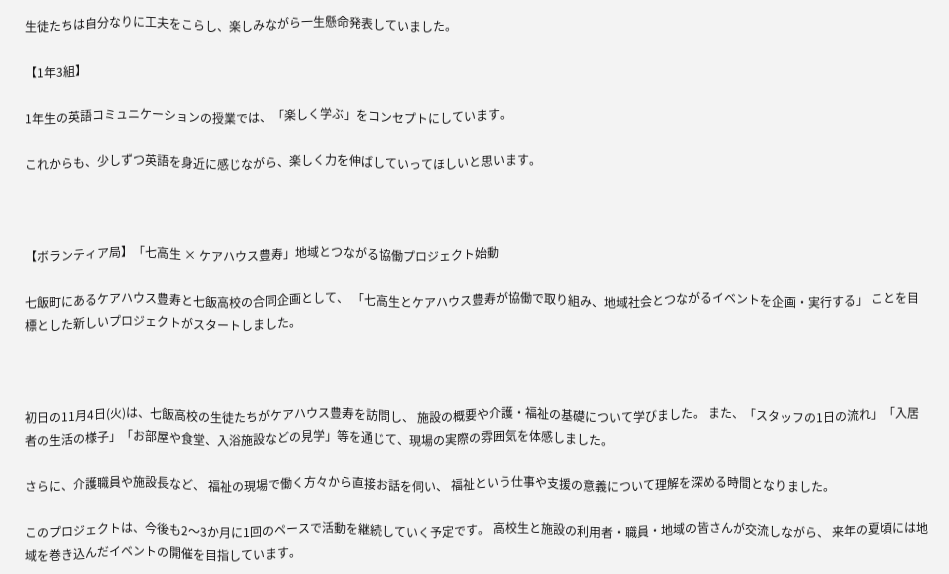生徒たちは自分なりに工夫をこらし、楽しみながら一生懸命発表していました。

【1年3組】

1年生の英語コミュニケーションの授業では、「楽しく学ぶ」をコンセプトにしています。

これからも、少しずつ英語を身近に感じながら、楽しく力を伸ばしていってほしいと思います。



【ボランティア局】「七高生 × ケアハウス豊寿」地域とつながる協働プロジェクト始動

七飯町にあるケアハウス豊寿と七飯高校の合同企画として、 「七高生とケアハウス豊寿が協働で取り組み、地域社会とつながるイベントを企画・実行する」 ことを目標とした新しいプロジェクトがスタートしました。



初日の11月4日(火)は、七飯高校の生徒たちがケアハウス豊寿を訪問し、 施設の概要や介護・福祉の基礎について学びました。 また、「スタッフの1日の流れ」「入居者の生活の様子」「お部屋や食堂、入浴施設などの見学」等を通じて、現場の実際の雰囲気を体感しました。

さらに、介護職員や施設長など、 福祉の現場で働く方々から直接お話を伺い、 福祉という仕事や支援の意義について理解を深める時間となりました。

このプロジェクトは、今後も2〜3か月に1回のペースで活動を継続していく予定です。 高校生と施設の利用者・職員・地域の皆さんが交流しながら、 来年の夏頃には地域を巻き込んだイベントの開催を目指しています。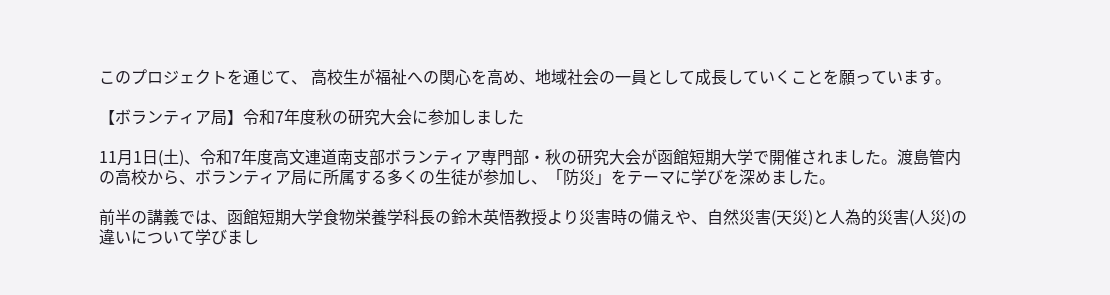このプロジェクトを通じて、 高校生が福祉への関心を高め、地域社会の一員として成長していくことを願っています。

【ボランティア局】令和7年度秋の研究大会に参加しました

11月1日(土)、令和7年度高文連道南支部ボランティア専門部・秋の研究大会が函館短期大学で開催されました。渡島管内の高校から、ボランティア局に所属する多くの生徒が参加し、「防災」をテーマに学びを深めました。

前半の講義では、函館短期大学食物栄養学科長の鈴木英悟教授より災害時の備えや、自然災害(天災)と人為的災害(人災)の違いについて学びまし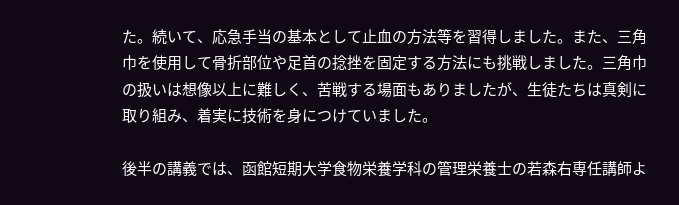た。続いて、応急手当の基本として止血の方法等を習得しました。また、三角巾を使用して骨折部位や足首の捻挫を固定する方法にも挑戦しました。三角巾の扱いは想像以上に難しく、苦戦する場面もありましたが、生徒たちは真剣に取り組み、着実に技術を身につけていました。

後半の講義では、函館短期大学食物栄養学科の管理栄養士の若森右専任講師よ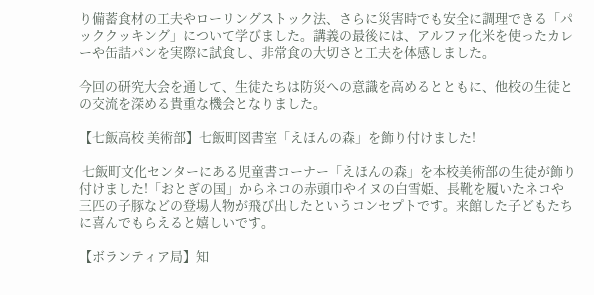り備蓄食材の工夫やローリングストック法、さらに災害時でも安全に調理できる「パッククッキング」について学びました。講義の最後には、アルファ化米を使ったカレーや缶詰パンを実際に試食し、非常食の大切さと工夫を体感しました。

今回の研究大会を通して、生徒たちは防災への意識を高めるとともに、他校の生徒との交流を深める貴重な機会となりました。

【七飯高校 美術部】七飯町図書室「えほんの森」を飾り付けました!

 七飯町文化センターにある児童書コーナー「えほんの森」を本校美術部の生徒が飾り付けました!「おとぎの国」からネコの赤頭巾やイヌの白雪姫、長靴を履いたネコや三匹の子豚などの登場人物が飛び出したというコンセプトです。来館した子どもたちに喜んでもらえると嬉しいです。

【ボランティア局】知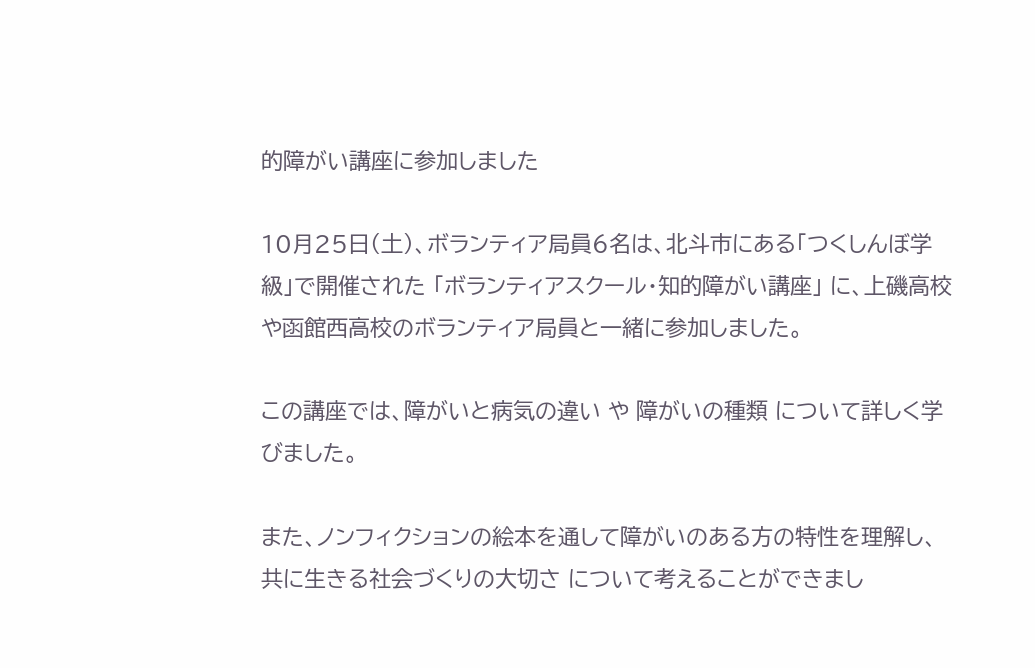的障がい講座に参加しました

10月25日(土)、ボランティア局員6名は、北斗市にある「つくしんぼ学級」で開催された 「ボランティアスクール・知的障がい講座」 に、上磯高校や函館西高校のボランティア局員と一緒に参加しました。

この講座では、障がいと病気の違い や 障がいの種類 について詳しく学びました。

また、ノンフィクションの絵本を通して障がいのある方の特性を理解し、共に生きる社会づくりの大切さ について考えることができまし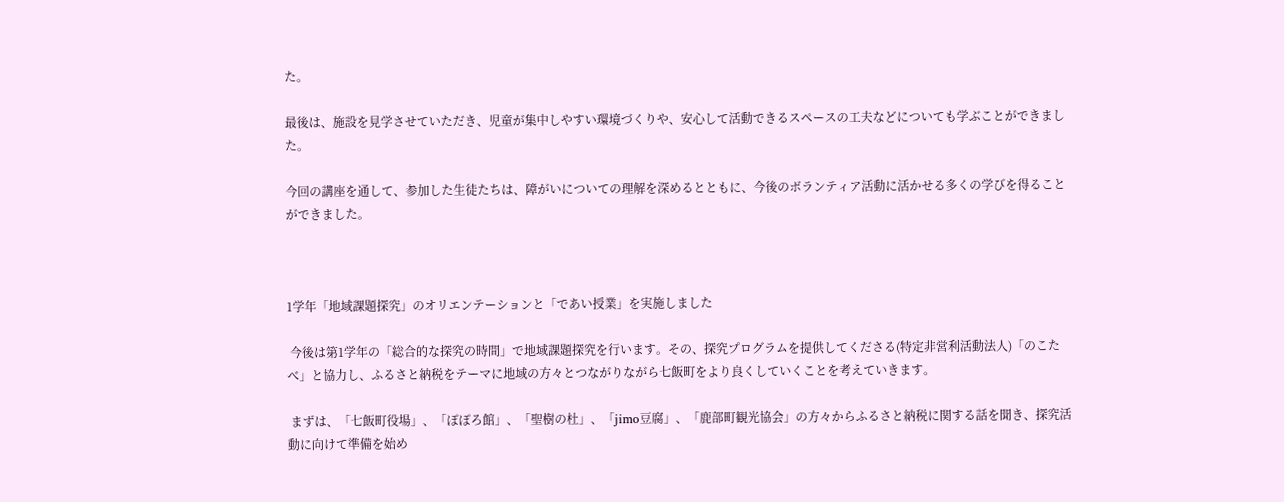た。

最後は、施設を見学させていただき、児童が集中しやすい環境づくりや、安心して活動できるスペースの工夫などについても学ぶことができました。

今回の講座を通して、参加した生徒たちは、障がいについての理解を深めるとともに、今後のボランティア活動に活かせる多くの学びを得ることができました。



1学年「地域課題探究」のオリエンテーションと「であい授業」を実施しました

 今後は第1学年の「総合的な探究の時間」で地域課題探究を行います。その、探究プログラムを提供してくださる(特定非営利活動法人)「のこたべ」と協力し、ふるさと納税をテーマに地域の方々とつながりながら七飯町をより良くしていくことを考えていきます。

 まずは、「七飯町役場」、「ぽぽろ館」、「聖樹の杜」、「jimo豆腐」、「鹿部町観光協会」の方々からふるさと納税に関する話を聞き、探究活動に向けて準備を始め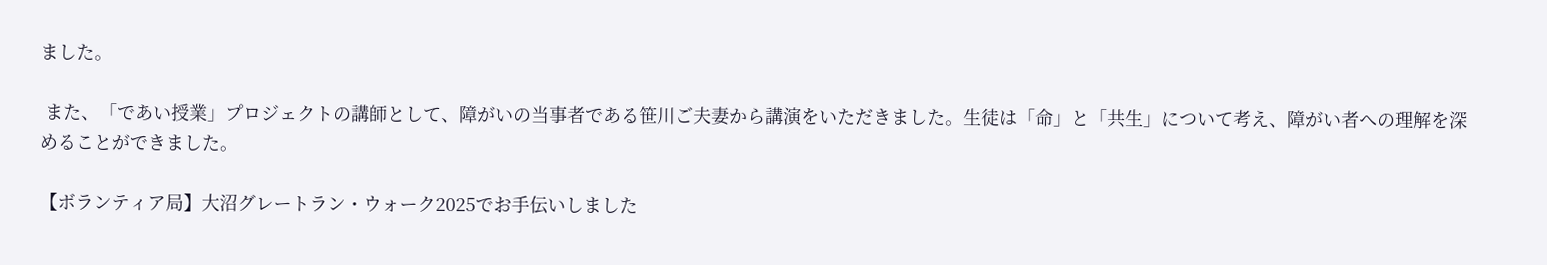ました。

 また、「であい授業」プロジェクトの講師として、障がいの当事者である笹川ご夫妻から講演をいただきました。生徒は「命」と「共生」について考え、障がい者への理解を深めることができました。

【ボランティア局】大沼グレートラン・ウォーク2025でお手伝いしました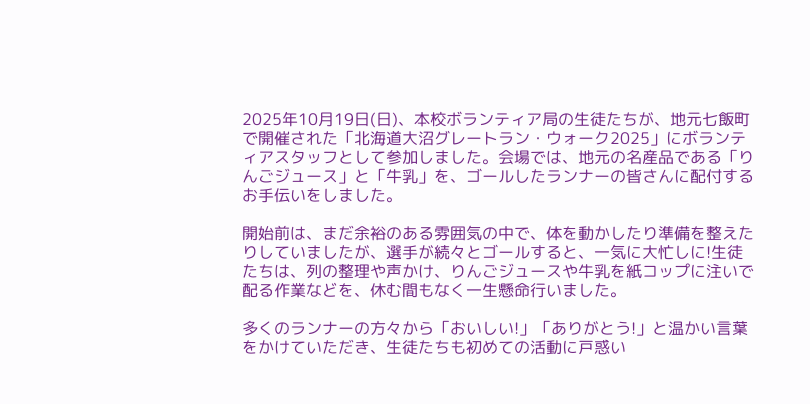2025年10月19日(日)、本校ボランティア局の生徒たちが、地元七飯町で開催された「北海道大沼グレートラン・ウォーク2025」にボランティアスタッフとして参加しました。会場では、地元の名産品である「りんごジュース」と「牛乳」を、ゴールしたランナーの皆さんに配付するお手伝いをしました。

開始前は、まだ余裕のある雰囲気の中で、体を動かしたり準備を整えたりしていましたが、選手が続々とゴールすると、一気に大忙しに!生徒たちは、列の整理や声かけ、りんごジュースや牛乳を紙コップに注いで配る作業などを、休む間もなく一生懸命行いました。

多くのランナーの方々から「おいしい!」「ありがとう!」と温かい言葉をかけていただき、生徒たちも初めての活動に戸惑い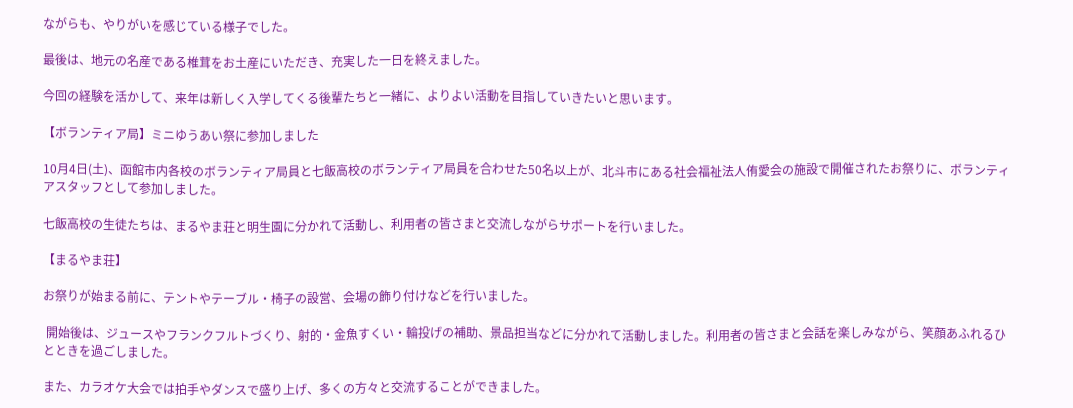ながらも、やりがいを感じている様子でした。

最後は、地元の名産である椎茸をお土産にいただき、充実した一日を終えました。

今回の経験を活かして、来年は新しく入学してくる後輩たちと一緒に、よりよい活動を目指していきたいと思います。

【ボランティア局】ミニゆうあい祭に参加しました

10月4日(土)、函館市内各校のボランティア局員と七飯高校のボランティア局員を合わせた50名以上が、北斗市にある社会福祉法人侑愛会の施設で開催されたお祭りに、ボランティアスタッフとして参加しました。

七飯高校の生徒たちは、まるやま荘と明生園に分かれて活動し、利用者の皆さまと交流しながらサポートを行いました。

【まるやま荘】

お祭りが始まる前に、テントやテーブル・椅子の設営、会場の飾り付けなどを行いました。

 開始後は、ジュースやフランクフルトづくり、射的・金魚すくい・輪投げの補助、景品担当などに分かれて活動しました。利用者の皆さまと会話を楽しみながら、笑顔あふれるひとときを過ごしました。

また、カラオケ大会では拍手やダンスで盛り上げ、多くの方々と交流することができました。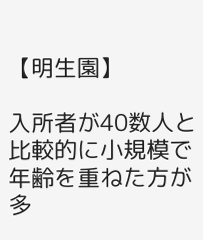【明生園】

入所者が40数人と比較的に小規模で年齢を重ねた方が多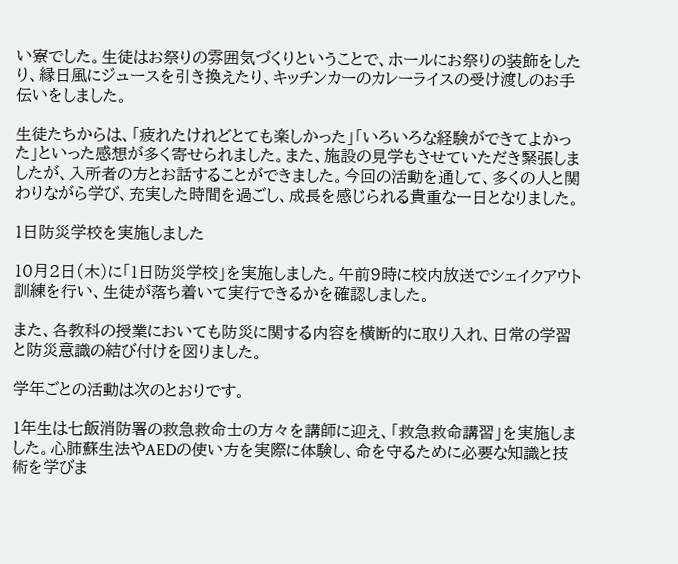い寮でした。生徒はお祭りの雰囲気づくりということで、ホールにお祭りの装飾をしたり、縁日風にジュースを引き換えたり、キッチンカーのカレーライスの受け渡しのお手伝いをしました。

生徒たちからは、「疲れたけれどとても楽しかった」「いろいろな経験ができてよかった」といった感想が多く寄せられました。また、施設の見学もさせていただき緊張しましたが、入所者の方とお話することができました。今回の活動を通して、多くの人と関わりながら学び、充実した時間を過ごし、成長を感じられる貴重な一日となりました。

1日防災学校を実施しました

10月2日(木)に「1日防災学校」を実施しました。午前9時に校内放送でシェイクアウト訓練を行い、生徒が落ち着いて実行できるかを確認しました。

また、各教科の授業においても防災に関する内容を横断的に取り入れ、日常の学習と防災意識の結び付けを図りました。

学年ごとの活動は次のとおりです。

1年生は七飯消防署の救急救命士の方々を講師に迎え、「救急救命講習」を実施しました。心肺蘇生法やAEDの使い方を実際に体験し、命を守るために必要な知識と技術を学びま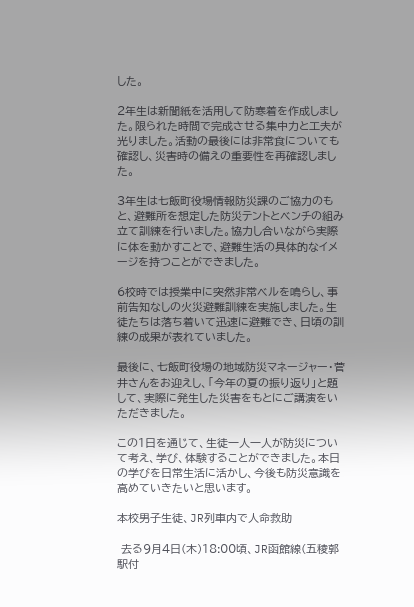した。

2年生は新聞紙を活用して防寒着を作成しました。限られた時間で完成させる集中力と工夫が光りました。活動の最後には非常食についても確認し、災害時の備えの重要性を再確認しました。

3年生は七飯町役場情報防災課のご協力のもと、避難所を想定した防災テントとベンチの組み立て訓練を行いました。協力し合いながら実際に体を動かすことで、避難生活の具体的なイメージを持つことができました。

6校時では授業中に突然非常ベルを鳴らし、事前告知なしの火災避難訓練を実施しました。生徒たちは落ち着いて迅速に避難でき、日頃の訓練の成果が表れていました。

最後に、七飯町役場の地域防災マネージャー・菅井さんをお迎えし、「今年の夏の振り返り」と題して、実際に発生した災害をもとにご講演をいただきました。

この1日を通じて、生徒一人一人が防災について考え、学び、体験することができました。本日の学びを日常生活に活かし、今後も防災意識を高めていきたいと思います。

本校男子生徒、JR列車内で人命救助

 去る9月4日(木)18:00頃、JR函館線(五稜郭駅付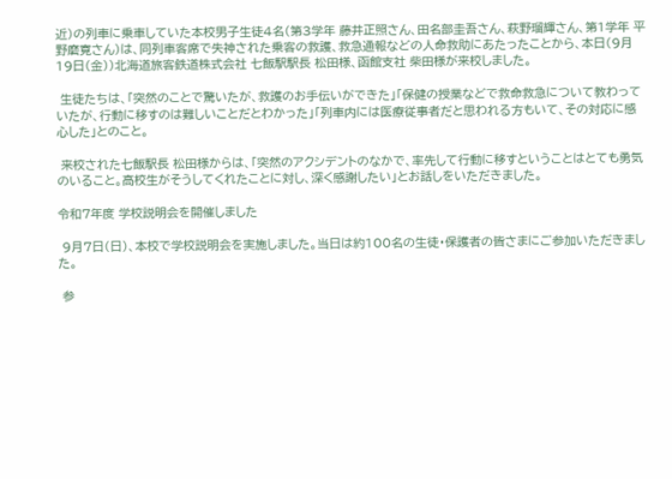近)の列車に乗車していた本校男子生徒4名(第3学年 藤井正照さん、田名部圭吾さん、萩野瑠輝さん、第1学年 平野磨寛さん)は、同列車客席で失神された乗客の救護、救急通報などの人命救助にあたったことから、本日(9月19日(金))北海道旅客鉄道株式会社 七飯駅駅長 松田様、函館支社 柴田様が来校しました。

 生徒たちは、「突然のことで驚いたが、救護のお手伝いができた」「保健の授業などで救命救急について教わっていたが、行動に移すのは難しいことだとわかった」「列車内には医療従事者だと思われる方もいて、その対応に感心した」とのこと。

 来校された七飯駅長 松田様からは、「突然のアクシデントのなかで、率先して行動に移すということはとても勇気のいること。高校生がそうしてくれたことに対し、深く感謝したい」とお話しをいただきました。

令和7年度 学校説明会を開催しました

 9月7日(日)、本校で学校説明会を実施しました。当日は約100名の生徒・保護者の皆さまにご参加いただきました。

 参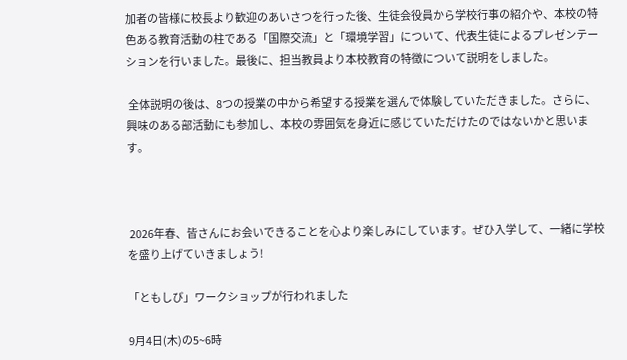加者の皆様に校長より歓迎のあいさつを行った後、生徒会役員から学校行事の紹介や、本校の特色ある教育活動の柱である「国際交流」と「環境学習」について、代表生徒によるプレゼンテーションを行いました。最後に、担当教員より本校教育の特徴について説明をしました。

 全体説明の後は、8つの授業の中から希望する授業を選んで体験していただきました。さらに、興味のある部活動にも参加し、本校の雰囲気を身近に感じていただけたのではないかと思います。



 2026年春、皆さんにお会いできることを心より楽しみにしています。ぜひ入学して、一緒に学校を盛り上げていきましょう!

「ともしび」ワークショップが行われました

9月4日(木)の5~6時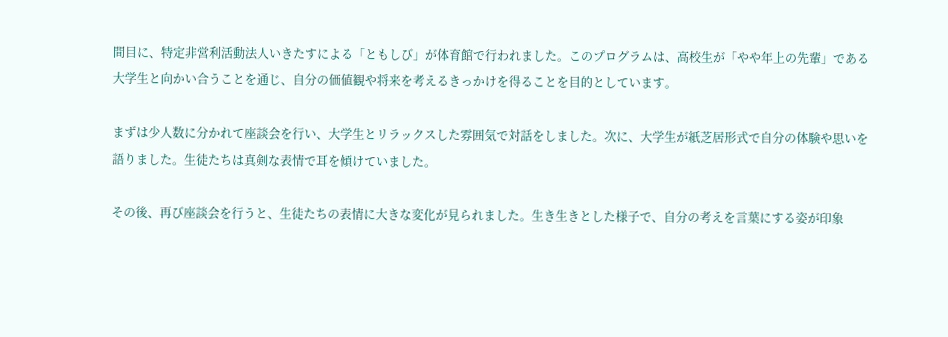間目に、特定非営利活動法人いきたすによる「ともしび」が体育館で行われました。このプログラムは、高校生が「やや年上の先輩」である大学生と向かい合うことを通じ、自分の価値観や将来を考えるきっかけを得ることを目的としています。

まずは少人数に分かれて座談会を行い、大学生とリラックスした雰囲気で対話をしました。次に、大学生が紙芝居形式で自分の体験や思いを語りました。生徒たちは真剣な表情で耳を傾けていました。

その後、再び座談会を行うと、生徒たちの表情に大きな変化が見られました。生き生きとした様子で、自分の考えを言葉にする姿が印象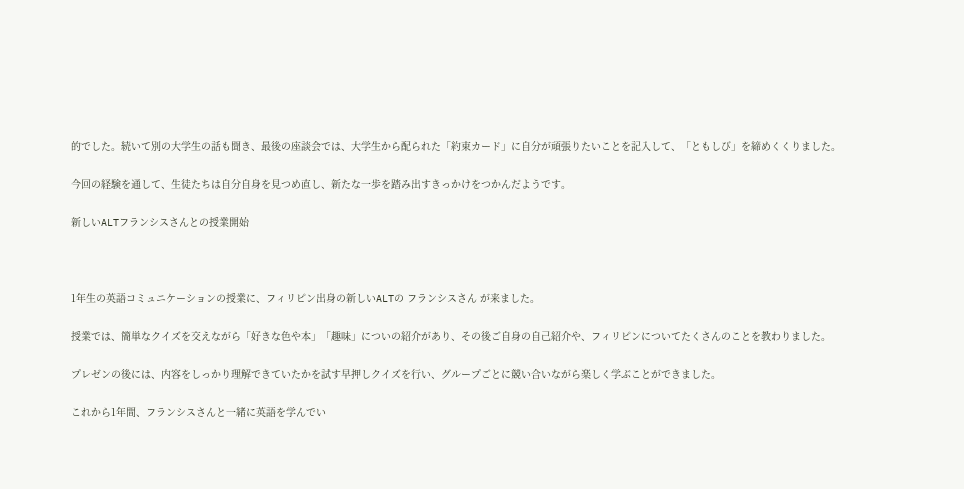的でした。続いて別の大学生の話も聞き、最後の座談会では、大学生から配られた「約束カード」に自分が頑張りたいことを記入して、「ともしび」を締めくくりました。

今回の経験を通して、生徒たちは自分自身を見つめ直し、新たな一歩を踏み出すきっかけをつかんだようです。

新しいALTフランシスさんとの授業開始



1年生の英語コミュニケーションの授業に、フィリピン出身の新しいALTの フランシスさん が来ました。

授業では、簡単なクイズを交えながら「好きな色や本」「趣味」についの紹介があり、その後ご自身の自己紹介や、フィリピンについてたくさんのことを教わりました。

プレゼンの後には、内容をしっかり理解できていたかを試す早押しクイズを行い、グループごとに競い合いながら楽しく学ぶことができました。

これから1年間、フランシスさんと一緒に英語を学んでい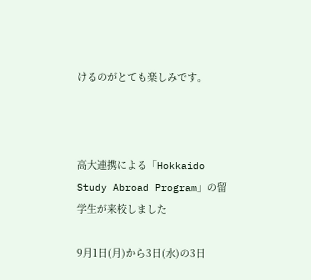けるのがとても楽しみです。



高大連携による「Hokkaido Study Abroad Program」の留学生が来校しました

9月1日(月)から3日(水)の3日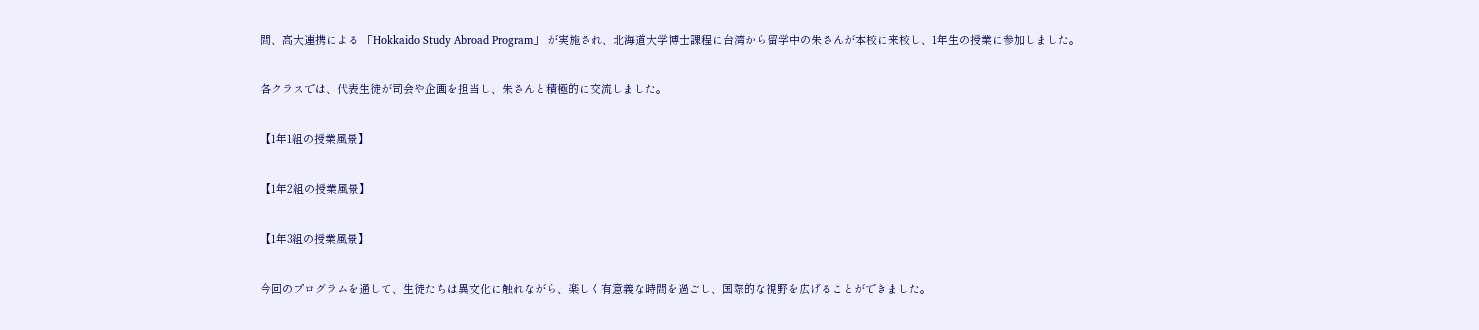間、高大連携による 「Hokkaido Study Abroad Program」 が実施され、北海道大学博士課程に台湾から留学中の朱さんが本校に来校し、1年生の授業に参加しました。

各クラスでは、代表生徒が司会や企画を担当し、朱さんと積極的に交流しました。

【1年1組の授業風景】

【1年2組の授業風景】

【1年3組の授業風景】

今回のプログラムを通して、生徒たちは異文化に触れながら、楽しく有意義な時間を過ごし、国際的な視野を広げることができました。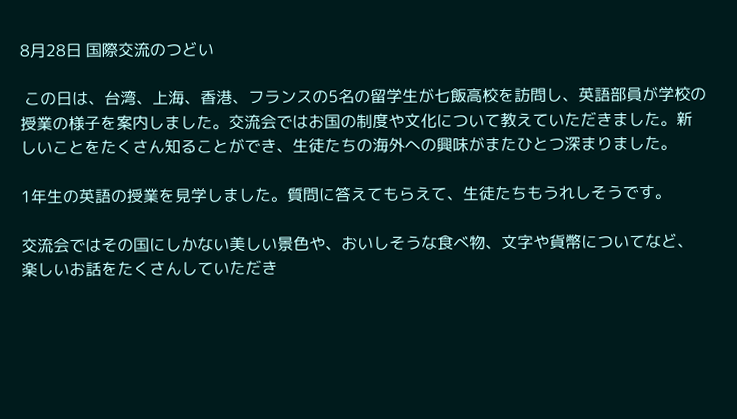8月28日 国際交流のつどい

 この日は、台湾、上海、香港、フランスの5名の留学生が七飯高校を訪問し、英語部員が学校の授業の様子を案内しました。交流会ではお国の制度や文化について教えていただきました。新しいことをたくさん知ることができ、生徒たちの海外への興味がまたひとつ深まりました。

1年生の英語の授業を見学しました。質問に答えてもらえて、生徒たちもうれしそうです。

交流会ではその国にしかない美しい景色や、おいしそうな食べ物、文字や貨幣についてなど、楽しいお話をたくさんしていただき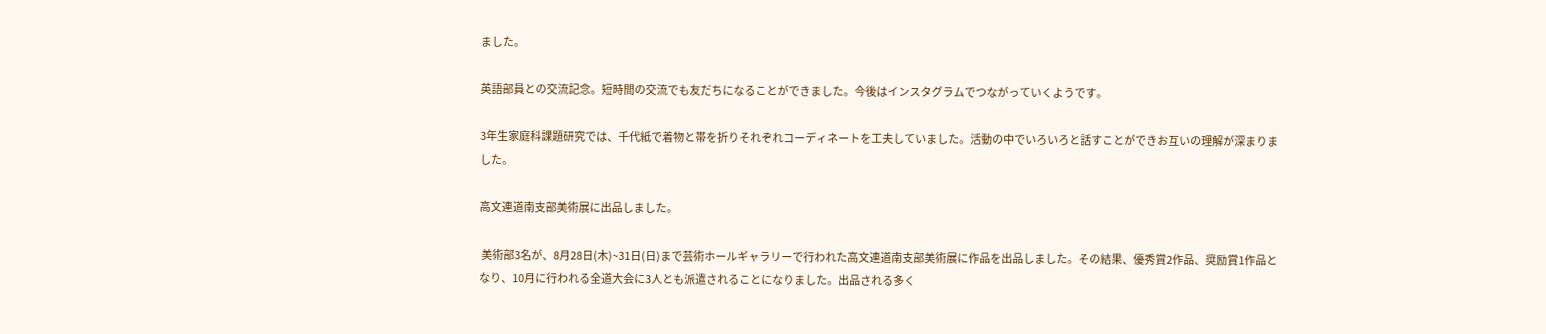ました。

英語部員との交流記念。短時間の交流でも友だちになることができました。今後はインスタグラムでつながっていくようです。

3年生家庭科課題研究では、千代紙で着物と帯を折りそれぞれコーディネートを工夫していました。活動の中でいろいろと話すことができお互いの理解が深まりました。

高文連道南支部美術展に出品しました。

 美術部3名が、8月28日(木)~31日(日)まで芸術ホールギャラリーで行われた高文連道南支部美術展に作品を出品しました。その結果、優秀賞2作品、奨励賞1作品となり、10月に行われる全道大会に3人とも派遣されることになりました。出品される多く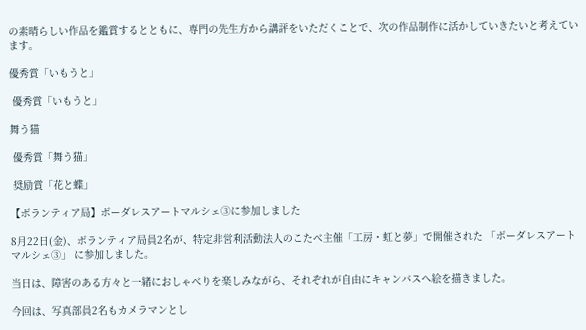の素晴らしい作品を鑑賞するとともに、専門の先生方から講評をいただくことで、次の作品制作に活かしていきたいと考えています。

優秀賞「いもうと」

 優秀賞「いもうと」

舞う猫

 優秀賞「舞う猫」

 奨励賞「花と蝶」

【ボランティア局】ボーダレスアートマルシェ③に参加しました

8月22日(金)、ボランティア局員2名が、特定非営利活動法人のこたべ主催「工房・虹と夢」で開催された 「ボーダレスアートマルシェ③」 に参加しました。

当日は、障害のある方々と一緒におしゃべりを楽しみながら、それぞれが自由にキャンバスへ絵を描きました。

今回は、写真部員2名もカメラマンとし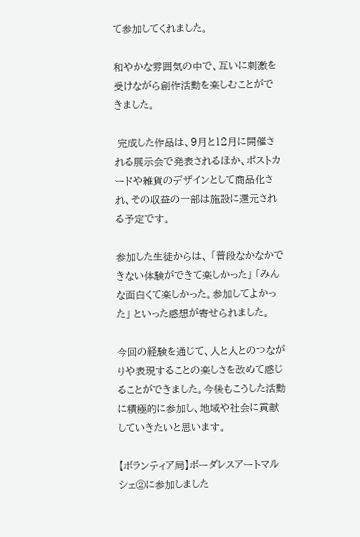て参加してくれました。

和やかな雰囲気の中で、互いに刺激を受けながら創作活動を楽しむことができました。

 完成した作品は、9月と12月に開催される展示会で発表されるほか、ポストカードや雑貨のデザインとして商品化され、その収益の一部は施設に還元される予定です。

参加した生徒からは、 「普段なかなかできない体験ができて楽しかった」 「みんな面白くて楽しかった。参加してよかった」 といった感想が寄せられました。

今回の経験を通じて、人と人とのつながりや表現することの楽しさを改めて感じることができました。今後もこうした活動に積極的に参加し、地域や社会に貢献していきたいと思います。

【ボランティア局】ボーダレスアートマルシェ②に参加しました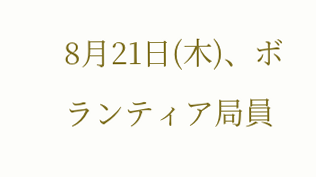8月21日(木)、ボランティア局員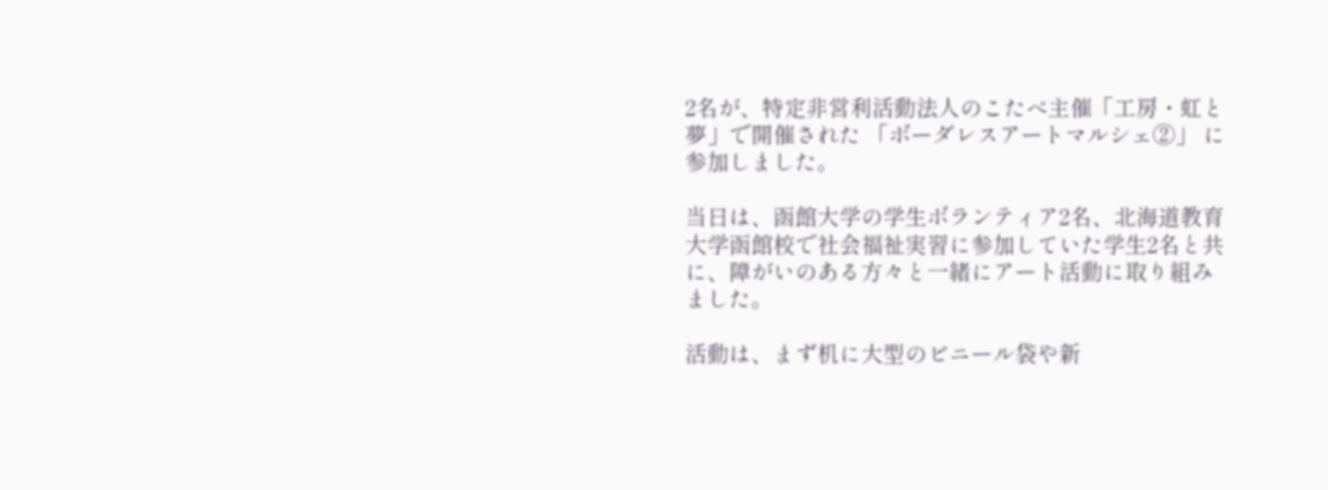2名が、特定非営利活動法人のこたべ主催「工房・虹と夢」で開催された 「ボーダレスアートマルシェ②」 に参加しました。

当日は、函館大学の学生ボランティア2名、北海道教育大学函館校で社会福祉実習に参加していた学生2名と共に、障がいのある方々と一緒にアート活動に取り組みました。

活動は、まず机に大型のビニール袋や新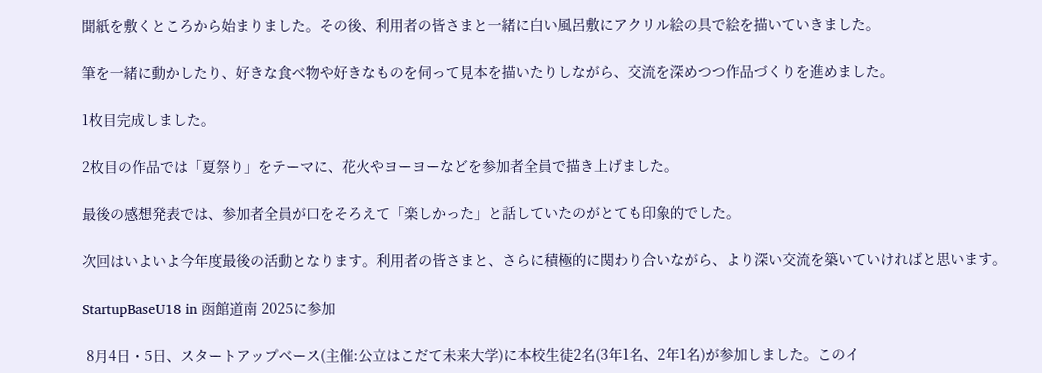聞紙を敷くところから始まりました。その後、利用者の皆さまと一緒に白い風呂敷にアクリル絵の具で絵を描いていきました。

筆を一緒に動かしたり、好きな食べ物や好きなものを伺って見本を描いたりしながら、交流を深めつつ作品づくりを進めました。

1枚目完成しました。

2枚目の作品では「夏祭り」をテーマに、花火やヨーヨーなどを参加者全員で描き上げました。

最後の感想発表では、参加者全員が口をそろえて「楽しかった」と話していたのがとても印象的でした。

次回はいよいよ今年度最後の活動となります。利用者の皆さまと、さらに積極的に関わり合いながら、より深い交流を築いていければと思います。

StartupBaseU18 in 函館道南 2025に参加

 8月4日・5日、スタートアップベース(主催:公立はこだて未来大学)に本校生徒2名(3年1名、2年1名)が参加しました。このイ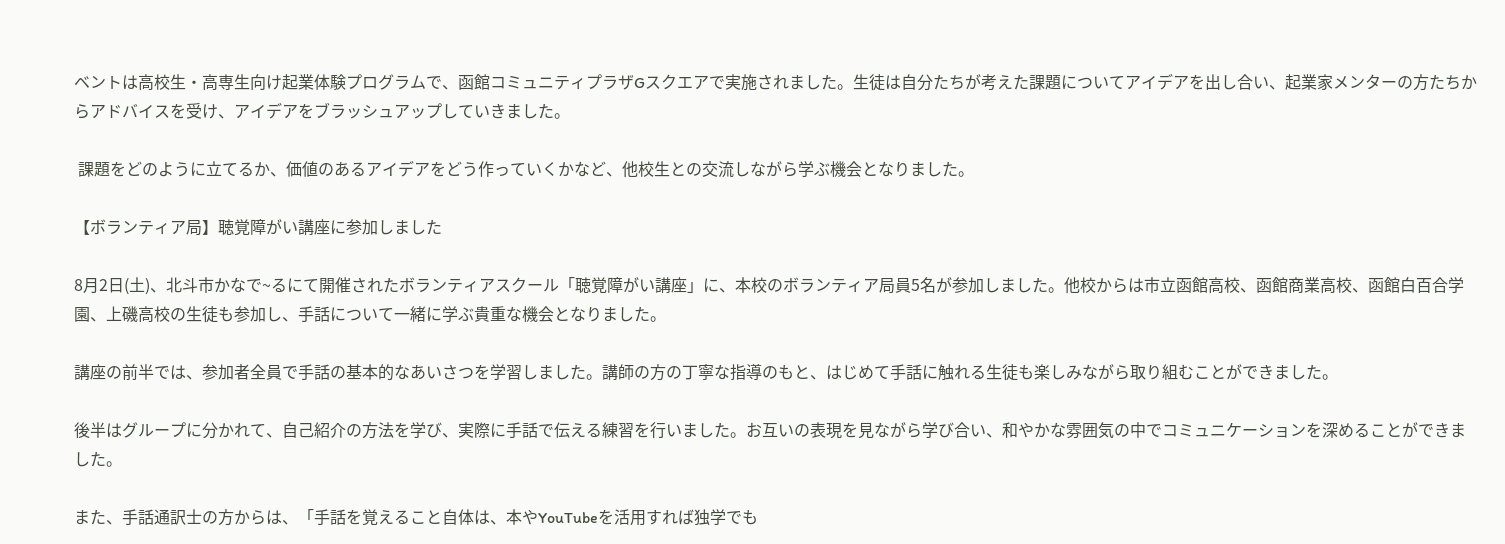ベントは高校生・高専生向け起業体験プログラムで、函館コミュニティプラザGスクエアで実施されました。生徒は自分たちが考えた課題についてアイデアを出し合い、起業家メンターの方たちからアドバイスを受け、アイデアをブラッシュアップしていきました。

 課題をどのように立てるか、価値のあるアイデアをどう作っていくかなど、他校生との交流しながら学ぶ機会となりました。

【ボランティア局】聴覚障がい講座に参加しました

8月2日(土)、北斗市かなで~るにて開催されたボランティアスクール「聴覚障がい講座」に、本校のボランティア局員5名が参加しました。他校からは市立函館高校、函館商業高校、函館白百合学園、上磯高校の生徒も参加し、手話について一緒に学ぶ貴重な機会となりました。

講座の前半では、参加者全員で手話の基本的なあいさつを学習しました。講師の方の丁寧な指導のもと、はじめて手話に触れる生徒も楽しみながら取り組むことができました。

後半はグループに分かれて、自己紹介の方法を学び、実際に手話で伝える練習を行いました。お互いの表現を見ながら学び合い、和やかな雰囲気の中でコミュニケーションを深めることができました。

また、手話通訳士の方からは、「手話を覚えること自体は、本やYouTubeを活用すれば独学でも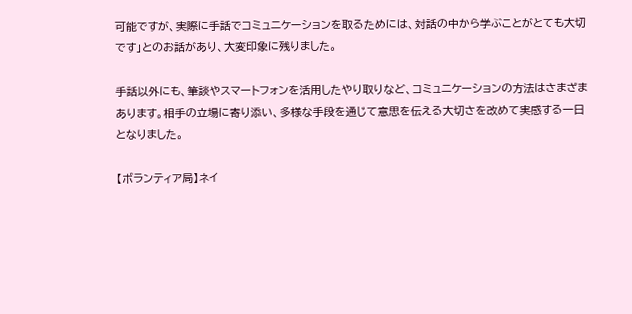可能ですが、実際に手話でコミュニケーションを取るためには、対話の中から学ぶことがとても大切です」とのお話があり、大変印象に残りました。

手話以外にも、筆談やスマートフォンを活用したやり取りなど、コミュニケーションの方法はさまざまあります。相手の立場に寄り添い、多様な手段を通じて意思を伝える大切さを改めて実感する一日となりました。

【ボランティア局】ネイ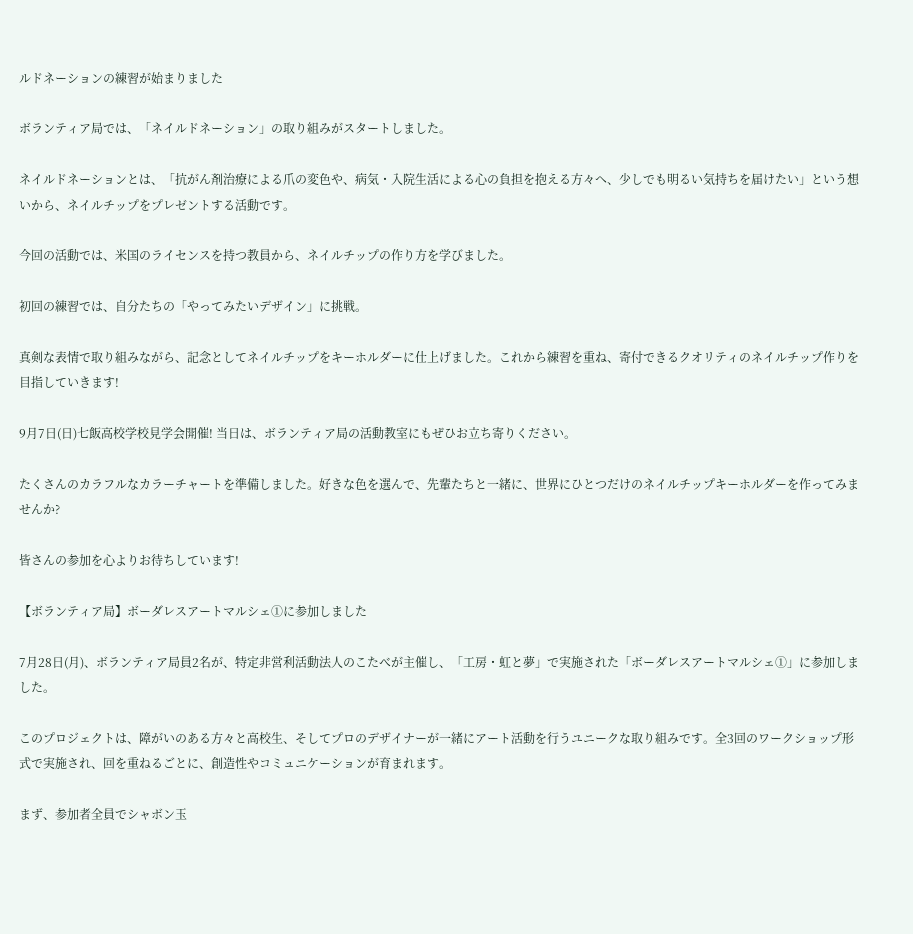ルドネーションの練習が始まりました

ボランティア局では、「ネイルドネーション」の取り組みがスタートしました。

ネイルドネーションとは、「抗がん剤治療による爪の変色や、病気・入院生活による心の負担を抱える方々へ、少しでも明るい気持ちを届けたい」という想いから、ネイルチップをプレゼントする活動です。

今回の活動では、米国のライセンスを持つ教員から、ネイルチップの作り方を学びました。

初回の練習では、自分たちの「やってみたいデザイン」に挑戦。

真剣な表情で取り組みながら、記念としてネイルチップをキーホルダーに仕上げました。これから練習を重ね、寄付できるクオリティのネイルチップ作りを目指していきます!

9月7日(日)七飯高校学校見学会開催! 当日は、ボランティア局の活動教室にもぜひお立ち寄りください。

たくさんのカラフルなカラーチャートを準備しました。好きな色を選んで、先輩たちと一緒に、世界にひとつだけのネイルチップキーホルダーを作ってみませんか?

皆さんの参加を心よりお待ちしています!

【ボランティア局】ボーダレスアートマルシェ①に参加しました

7月28日(月)、ボランティア局員2名が、特定非営利活動法人のこたべが主催し、「工房・虹と夢」で実施された「ボーダレスアートマルシェ①」に参加しました。

このプロジェクトは、障がいのある方々と高校生、そしてプロのデザイナーが一緒にアート活動を行うユニークな取り組みです。全3回のワークショップ形式で実施され、回を重ねるごとに、創造性やコミュニケーションが育まれます。

まず、参加者全員でシャボン玉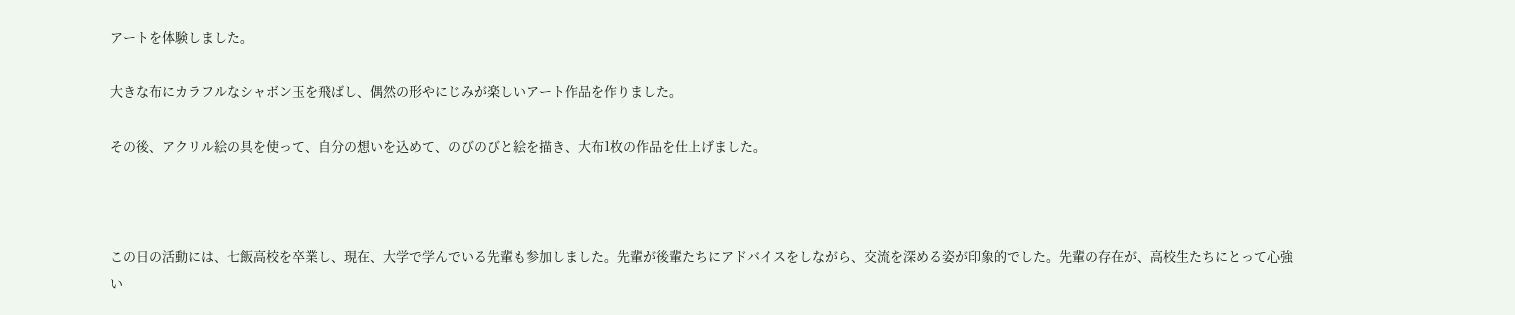アートを体験しました。

大きな布にカラフルなシャボン玉を飛ばし、偶然の形やにじみが楽しいアート作品を作りました。

その後、アクリル絵の具を使って、自分の想いを込めて、のびのびと絵を描き、大布1枚の作品を仕上げました。



この日の活動には、七飯高校を卒業し、現在、大学で学んでいる先輩も参加しました。先輩が後輩たちにアドバイスをしながら、交流を深める姿が印象的でした。先輩の存在が、高校生たちにとって心強い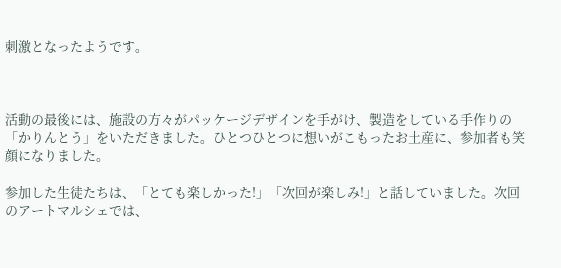刺激となったようです。



活動の最後には、施設の方々がパッケージデザインを手がけ、製造をしている手作りの「かりんとう」をいただきました。ひとつひとつに想いがこもったお土産に、参加者も笑顔になりました。

参加した生徒たちは、「とても楽しかった!」「次回が楽しみ!」と話していました。次回のアートマルシェでは、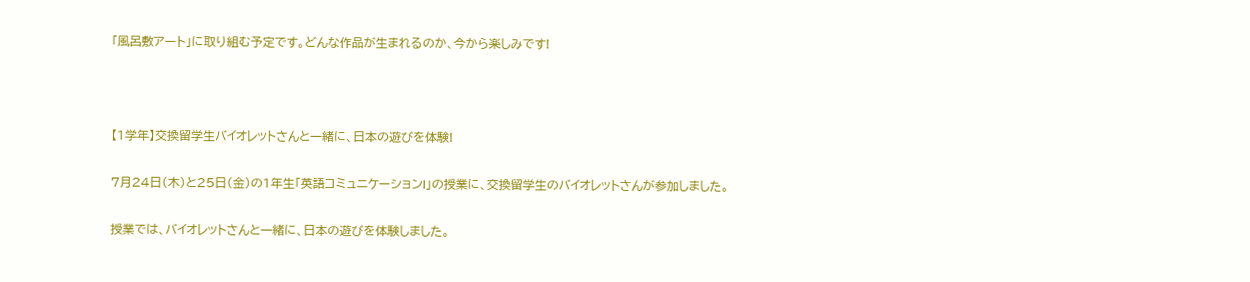「風呂敷アート」に取り組む予定です。どんな作品が生まれるのか、今から楽しみです!



【1学年】交換留学生バイオレットさんと一緒に、日本の遊びを体験!

7月24日(木)と25日(金)の1年生「英語コミュニケーションI」の授業に、交換留学生のバイオレットさんが参加しました。

授業では、バイオレットさんと一緒に、日本の遊びを体験しました。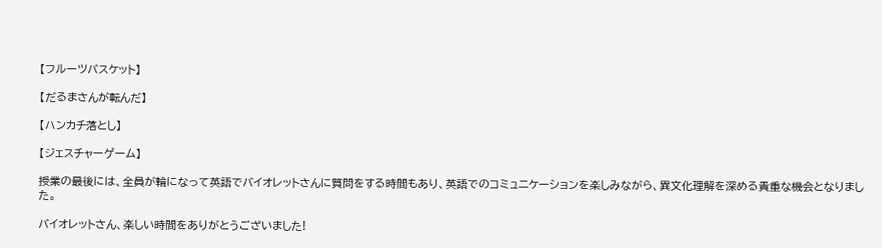【フルーツバスケット】

【だるまさんが転んだ】

【ハンカチ落とし】

【ジェスチャーゲーム】

授業の最後には、全員が輪になって英語でバイオレットさんに質問をする時間もあり、英語でのコミュニケーションを楽しみながら、異文化理解を深める貴重な機会となりました。

バイオレットさん、楽しい時間をありがとうございました!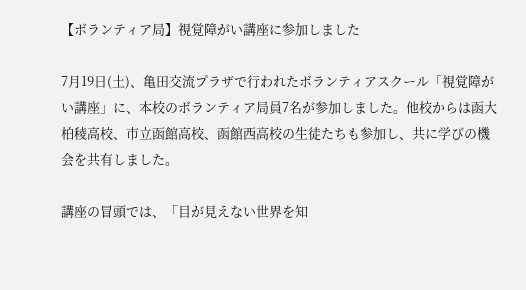【ボランティア局】視覚障がい講座に参加しました

7月19日(土)、亀田交流プラザで行われたボランティアスクール「視覚障がい講座」に、本校のボランティア局員7名が参加しました。他校からは函大柏稜高校、市立函館高校、函館西高校の生徒たちも参加し、共に学びの機会を共有しました。

講座の冒頭では、「目が見えない世界を知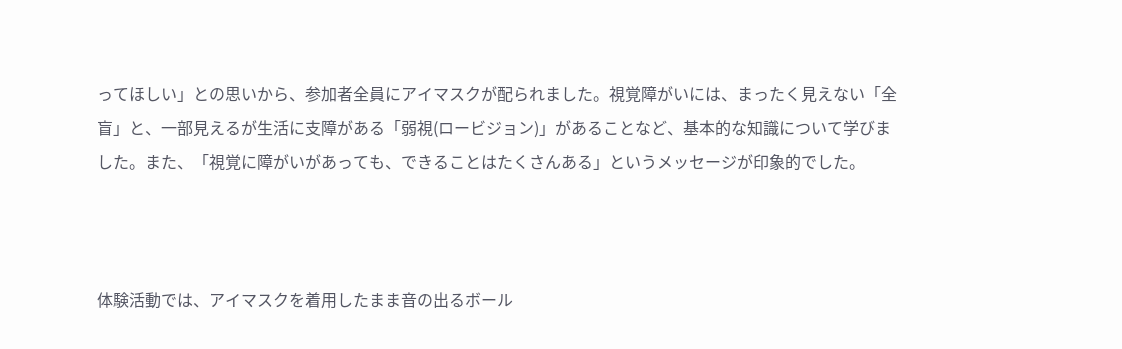ってほしい」との思いから、参加者全員にアイマスクが配られました。視覚障がいには、まったく見えない「全盲」と、一部見えるが生活に支障がある「弱視(ロービジョン)」があることなど、基本的な知識について学びました。また、「視覚に障がいがあっても、できることはたくさんある」というメッセージが印象的でした。



体験活動では、アイマスクを着用したまま音の出るボール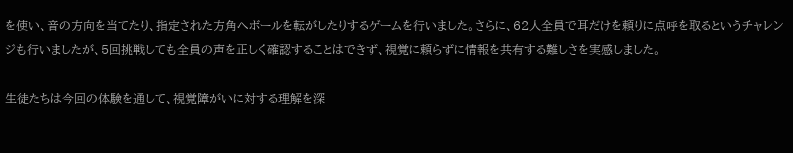を使い、音の方向を当てたり、指定された方角へボールを転がしたりするゲームを行いました。さらに、62人全員で耳だけを頼りに点呼を取るというチャレンジも行いましたが、5回挑戦しても全員の声を正しく確認することはできず、視覚に頼らずに情報を共有する難しさを実感しました。

生徒たちは今回の体験を通して、視覚障がいに対する理解を深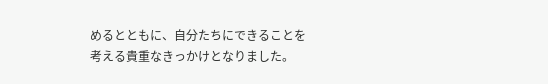めるとともに、自分たちにできることを考える貴重なきっかけとなりました。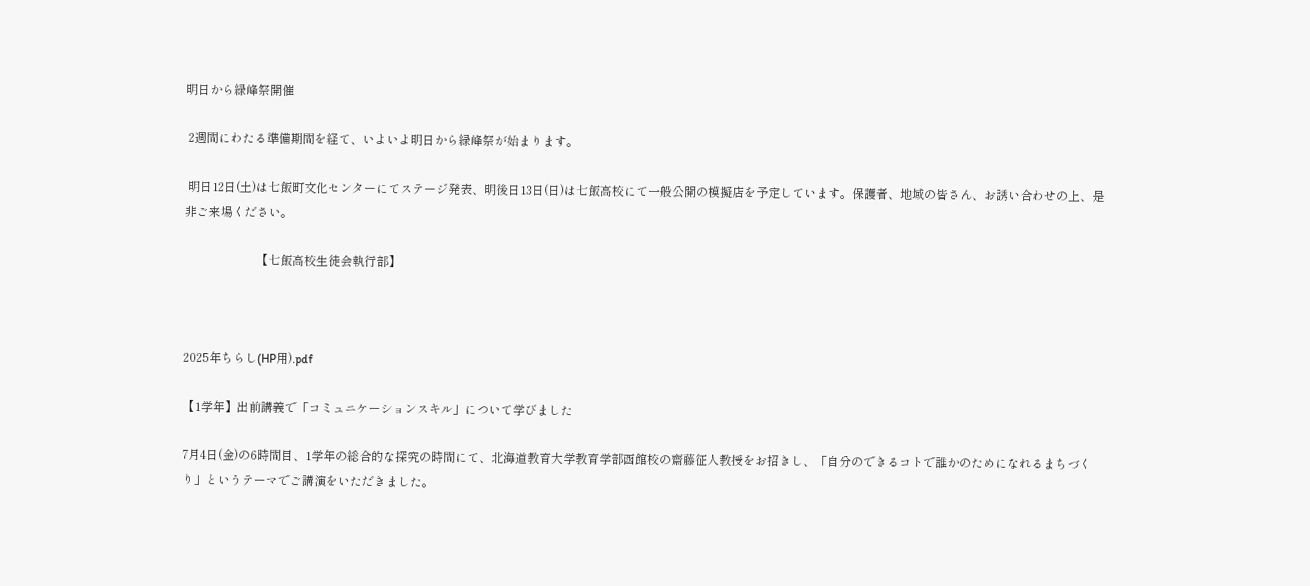明日から緑峰祭開催

 2週間にわたる準備期間を経て、いよいよ明日から緑峰祭が始まります。

 明日12日(土)は七飯町文化センターにてステージ発表、明後日13日(日)は七飯高校にて一般公開の模擬店を予定しています。保護者、地域の皆さん、お誘い合わせの上、是非ご来場ください。

                        【七飯高校生徒会執行部】



2025年ちらし(HP用).pdf

【1学年】出前講義で「コミュニケーションスキル」について学びました

7月4日(金)の6時間目、1学年の総合的な探究の時間にて、北海道教育大学教育学部函館校の齋藤征人教授をお招きし、「自分のできるコトで誰かのためになれるまちづくり」というテーマでご講演をいただきました。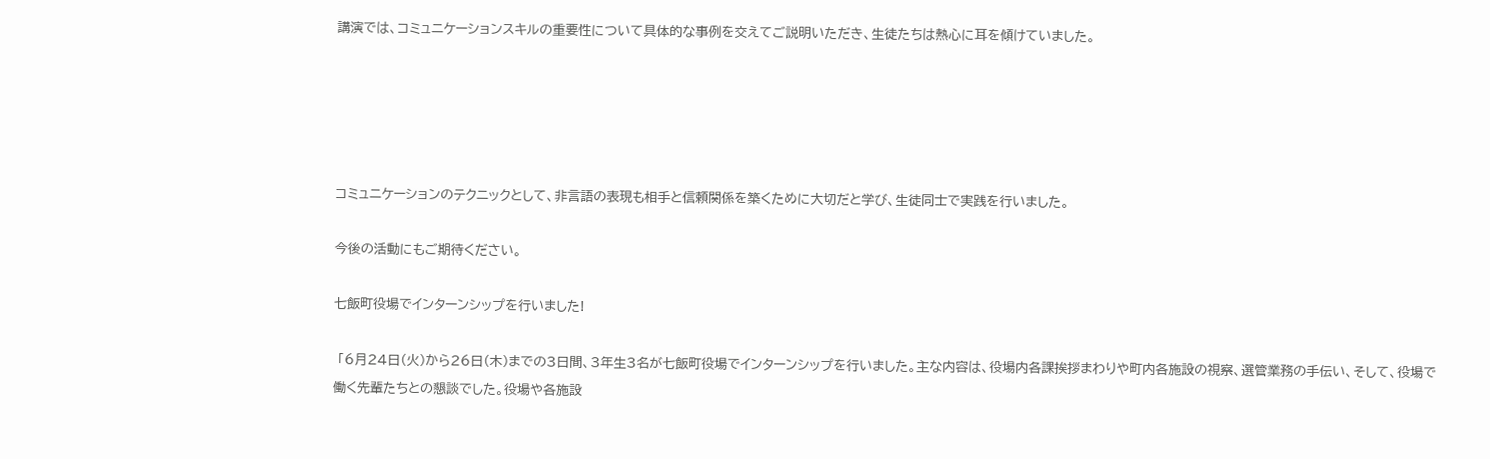講演では、コミュニケーションスキルの重要性について具体的な事例を交えてご説明いただき、生徒たちは熱心に耳を傾けていました。





コミュニケーションのテクニックとして、非言語の表現も相手と信頼関係を築くために大切だと学び、生徒同士で実践を行いました。

今後の活動にもご期待ください。

七飯町役場でインターンシップを行いました!

 「6月24日(火)から26日(木)までの3日間、3年生3名が七飯町役場でインターンシップを行いました。主な内容は、役場内各課挨拶まわりや町内各施設の視察、選管業務の手伝い、そして、役場で働く先輩たちとの懇談でした。役場や各施設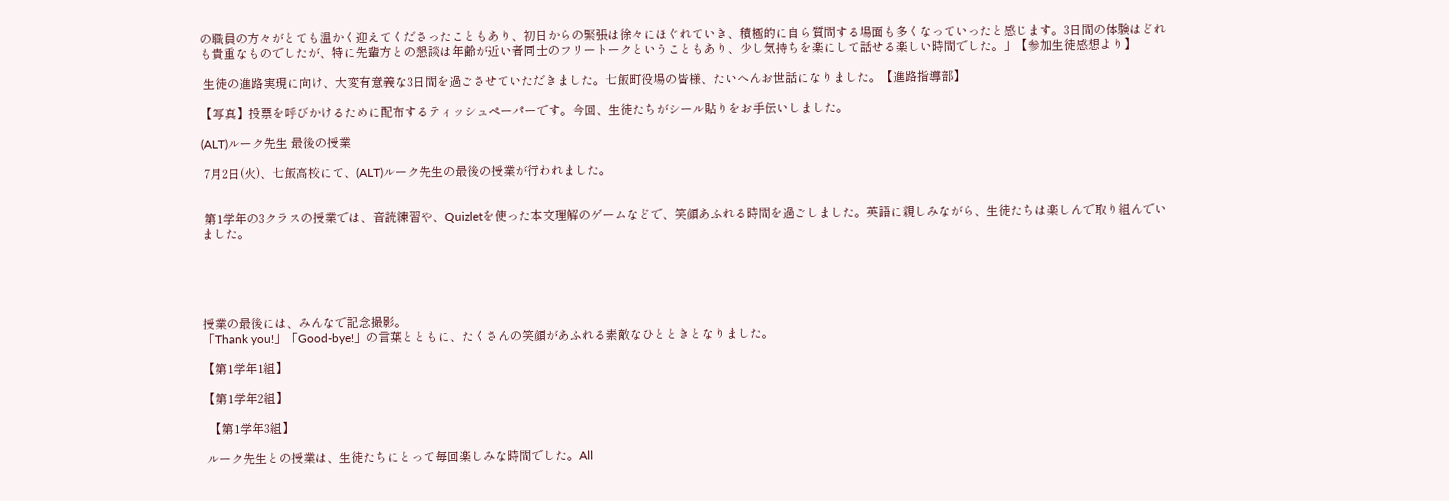の職員の方々がとても温かく迎えてくださったこともあり、初日からの緊張は徐々にほぐれていき、積極的に自ら質問する場面も多くなっていったと感じます。3日間の体験はどれも貴重なものでしたが、特に先輩方との懇談は年齢が近い者同士のフリートークということもあり、少し気持ちを楽にして話せる楽しい時間でした。」【参加生徒感想より】

 生徒の進路実現に向け、大変有意義な3日間を過ごさせていただきました。七飯町役場の皆様、たいへんお世話になりました。【進路指導部】

【写真】投票を呼びかけるために配布するティッシュペーパーです。今回、生徒たちがシール貼りをお手伝いしました。

(ALT)ルーク先生 最後の授業

 7月2日(火)、七飯高校にて、(ALT)ルーク先生の最後の授業が行われました。


 第1学年の3クラスの授業では、音読練習や、Quizletを使った本文理解のゲームなどで、笑顔あふれる時間を過ごしました。英語に親しみながら、生徒たちは楽しんで取り組んでいました。





授業の最後には、みんなで記念撮影。
「Thank you!」「Good-bye!」の言葉とともに、たくさんの笑顔があふれる素敵なひとときとなりました。

【第1学年1組】

【第1学年2組】

  【第1学年3組】

 ルーク先生との授業は、生徒たちにとって毎回楽しみな時間でした。All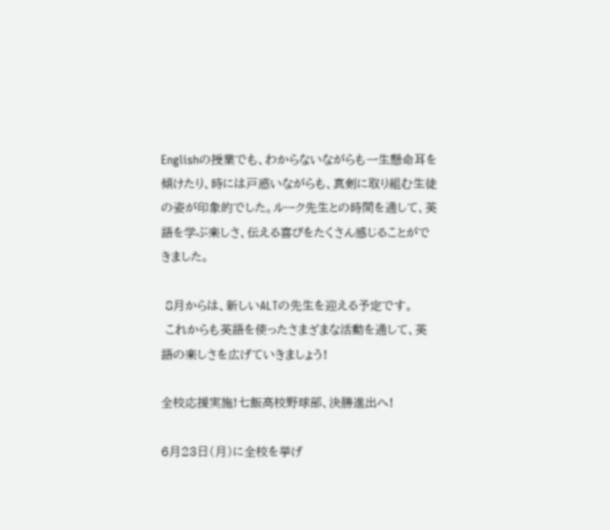Englishの授業でも、わからないながらも一生懸命耳を傾けたり、時には戸惑いながらも、真剣に取り組む生徒の姿が印象的でした。ルーク先生との時間を通して、英語を学ぶ楽しさ、伝える喜びをたくさん感じることができました。

 8月からは、新しいALTの先生を迎える予定です。
 これからも英語を使ったさまざまな活動を通して、英語の楽しさを広げていきましょう!

全校応援実施!七飯高校野球部、決勝進出へ!

6月23日(月)に全校を挙げ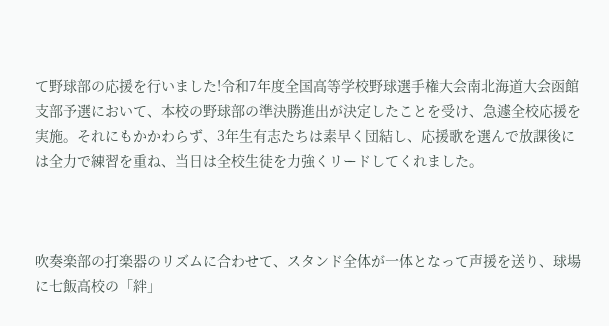て野球部の応援を行いました!令和7年度全国高等学校野球選手権大会南北海道大会函館支部予選において、本校の野球部の準決勝進出が決定したことを受け、急遽全校応援を実施。それにもかかわらず、3年生有志たちは素早く団結し、応援歌を選んで放課後には全力で練習を重ね、当日は全校生徒を力強くリードしてくれました。



吹奏楽部の打楽器のリズムに合わせて、スタンド全体が一体となって声援を送り、球場に七飯高校の「絆」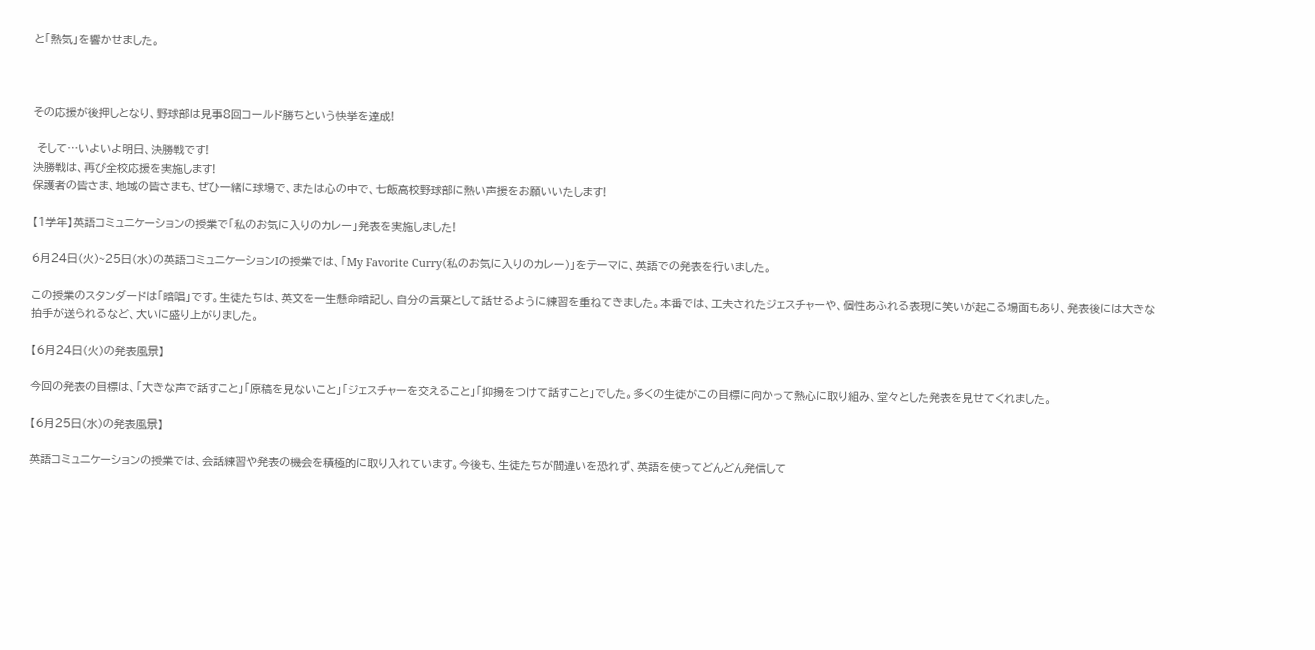と「熱気」を響かせました。



その応援が後押しとなり、野球部は見事8回コールド勝ちという快挙を達成!

 そして…いよいよ明日、決勝戦です!
決勝戦は、再び全校応援を実施します!
保護者の皆さま、地域の皆さまも、ぜひ一緒に球場で、または心の中で、七飯高校野球部に熱い声援をお願いいたします!

【1学年】英語コミュニケーションの授業で「私のお気に入りのカレー」発表を実施しました!

6月24日(火)~25日(水)の英語コミュニケーションIの授業では、「My Favorite Curry(私のお気に入りのカレー)」をテーマに、英語での発表を行いました。

この授業のスタンダードは「暗唱」です。生徒たちは、英文を一生懸命暗記し、自分の言葉として話せるように練習を重ねてきました。本番では、工夫されたジェスチャーや、個性あふれる表現に笑いが起こる場面もあり、発表後には大きな拍手が送られるなど、大いに盛り上がりました。

【6月24日(火)の発表風景】

今回の発表の目標は、「大きな声で話すこと」「原稿を見ないこと」「ジェスチャーを交えること」「抑揚をつけて話すこと」でした。多くの生徒がこの目標に向かって熱心に取り組み、堂々とした発表を見せてくれました。

【6月25日(水)の発表風景】

英語コミュニケーションの授業では、会話練習や発表の機会を積極的に取り入れています。今後も、生徒たちが間違いを恐れず、英語を使ってどんどん発信して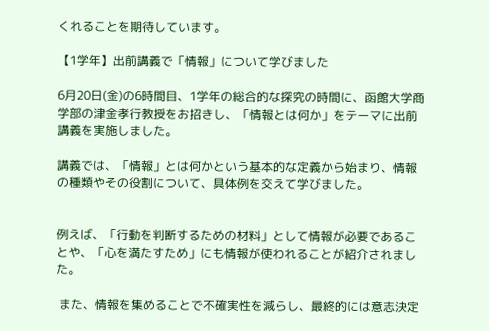くれることを期待しています。

【1学年】出前講義で「情報」について学びました

6月20日(金)の6時間目、1学年の総合的な探究の時間に、函館大学商学部の津金孝行教授をお招きし、「情報とは何か」をテーマに出前講義を実施しました。

講義では、「情報」とは何かという基本的な定義から始まり、情報の種類やその役割について、具体例を交えて学びました。


例えば、「行動を判断するための材料」として情報が必要であることや、「心を満たすため」にも情報が使われることが紹介されました。

 また、情報を集めることで不確実性を減らし、最終的には意志決定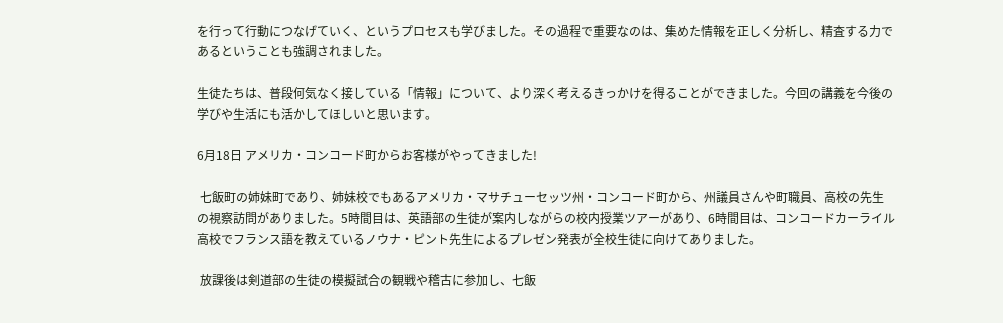を行って行動につなげていく、というプロセスも学びました。その過程で重要なのは、集めた情報を正しく分析し、精査する力であるということも強調されました。

生徒たちは、普段何気なく接している「情報」について、より深く考えるきっかけを得ることができました。今回の講義を今後の学びや生活にも活かしてほしいと思います。

6月18日 アメリカ・コンコード町からお客様がやってきました!

 七飯町の姉妹町であり、姉妹校でもあるアメリカ・マサチューセッツ州・コンコード町から、州議員さんや町職員、高校の先生の視察訪問がありました。5時間目は、英語部の生徒が案内しながらの校内授業ツアーがあり、6時間目は、コンコードカーライル高校でフランス語を教えているノウナ・ピント先生によるプレゼン発表が全校生徒に向けてありました。

 放課後は剣道部の生徒の模擬試合の観戦や稽古に参加し、七飯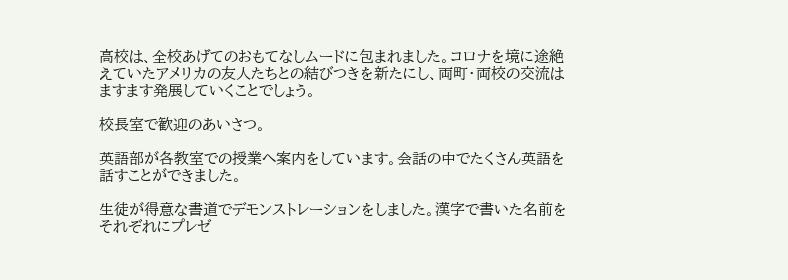高校は、全校あげてのおもてなしムードに包まれました。コロナを境に途絶えていたアメリカの友人たちとの結びつきを新たにし、両町・両校の交流はますます発展していくことでしょう。

校長室で歓迎のあいさつ。

英語部が各教室での授業へ案内をしています。会話の中でたくさん英語を話すことができました。

生徒が得意な書道でデモンストレーションをしました。漢字で書いた名前をそれぞれにプレゼ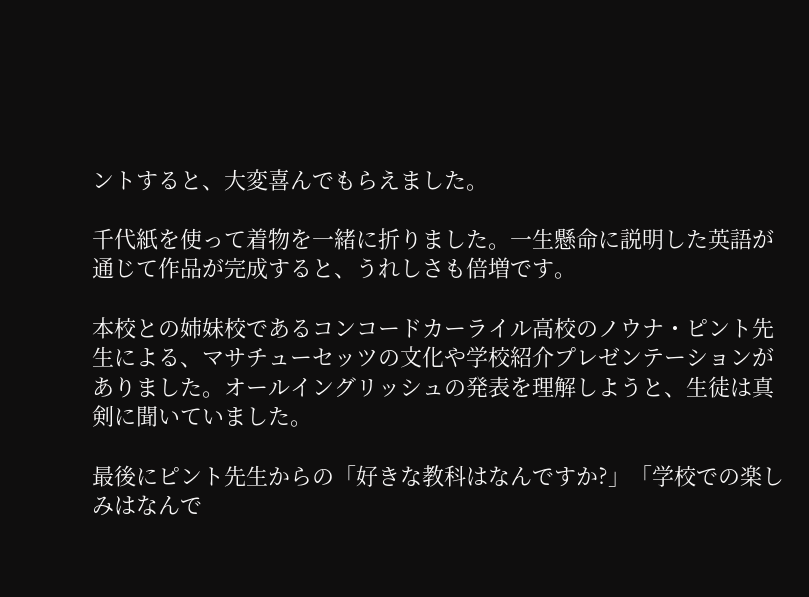ントすると、大変喜んでもらえました。

千代紙を使って着物を一緒に折りました。一生懸命に説明した英語が通じて作品が完成すると、うれしさも倍増です。

本校との姉妹校であるコンコードカーライル高校のノウナ・ピント先生による、マサチューセッツの文化や学校紹介プレゼンテーションがありました。オールイングリッシュの発表を理解しようと、生徒は真剣に聞いていました。

最後にピント先生からの「好きな教科はなんですか?」「学校での楽しみはなんで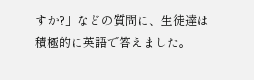すか?」などの質問に、生徒達は積極的に英語で答えました。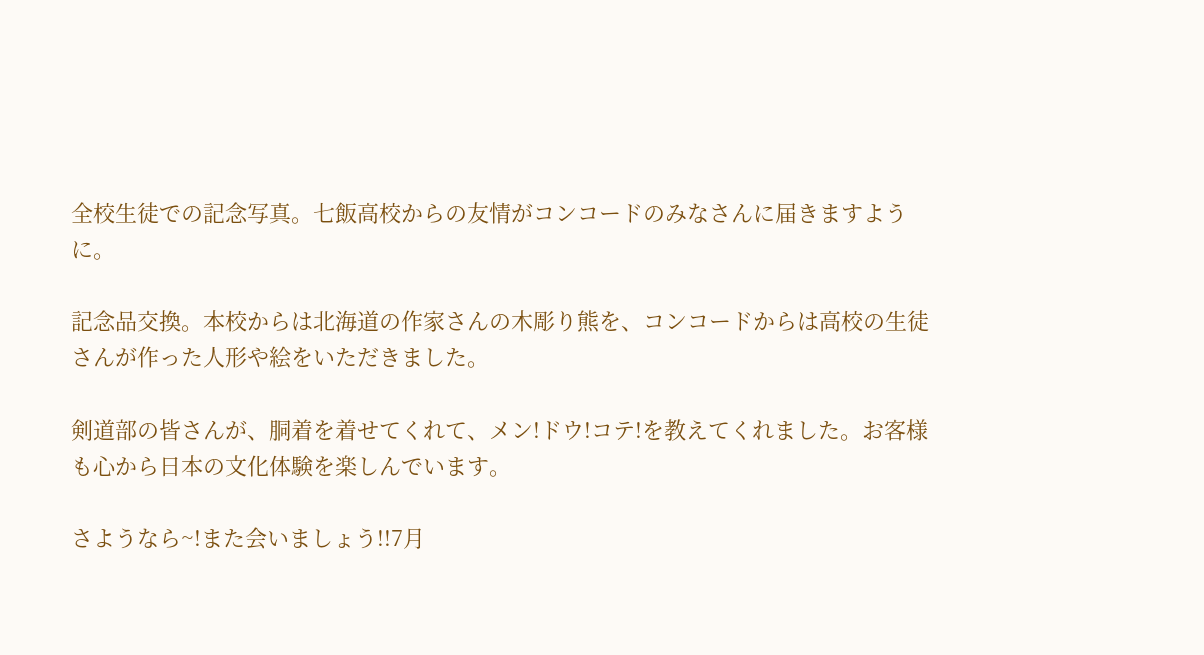全校生徒での記念写真。七飯高校からの友情がコンコードのみなさんに届きますように。

記念品交換。本校からは北海道の作家さんの木彫り熊を、コンコードからは高校の生徒さんが作った人形や絵をいただきました。

剣道部の皆さんが、胴着を着せてくれて、メン!ドウ!コテ!を教えてくれました。お客様も心から日本の文化体験を楽しんでいます。

さようなら~!また会いましょう!!7月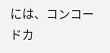には、コンコードカ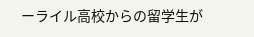ーライル高校からの留学生が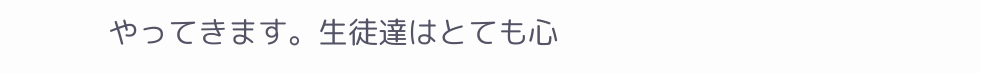やってきます。生徒達はとても心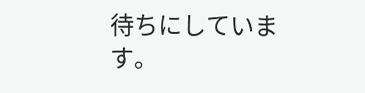待ちにしています。